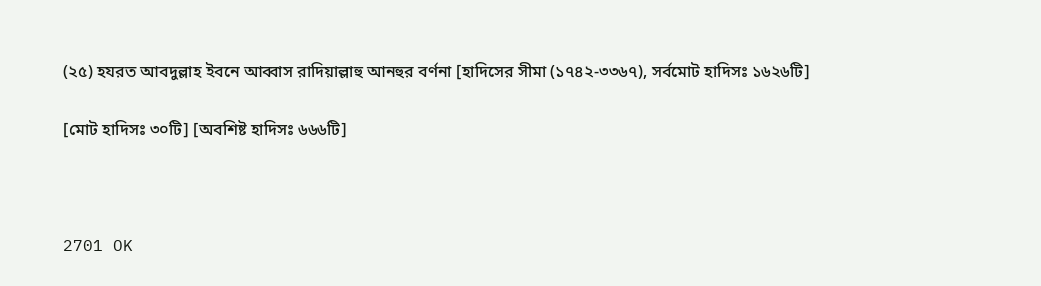(২৫) হযরত আবদুল্লাহ ইবনে আব্বাস রাদিয়াল্লাহু আনহুর বর্ণনা [হাদিসের সীমা (১৭৪২-৩৩৬৭), সর্বমোট হাদিসঃ ১৬২৬টি]

[মোট হাদিসঃ ৩০টি] [অবশিষ্ট হাদিসঃ ৬৬৬টি]



2701 OK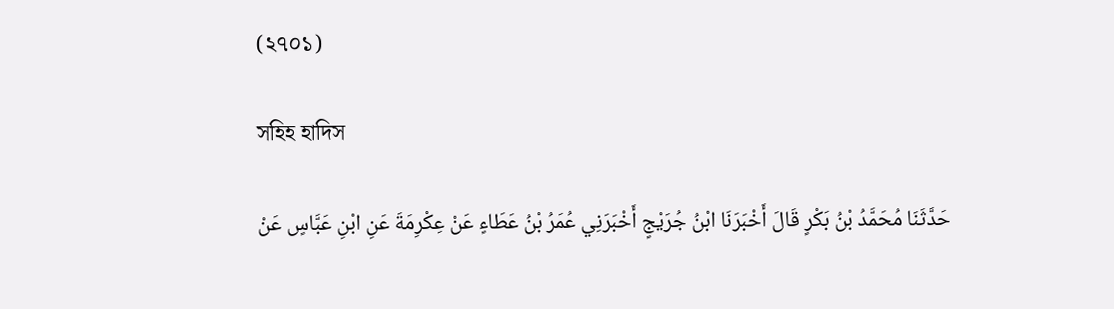(২৭০১)

সহিহ হাদিস

حَدَّثَنَا مُحَمَّدُ بْنُ بَكْرٍ قَالَ أَخْبَرَنَا ابْنُ جُرَيْجٍ أَخْبَرَنِي عُمَرُ بْنُ عَطَاءٍ عَنْ عِكْرِمَةَ عَنِ ابْنِ عَبَّاسٍ عَنْ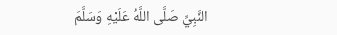النَّبِيِّ صَلَّى اللَّهُ عَلَيْهِ وَسَلَّمَ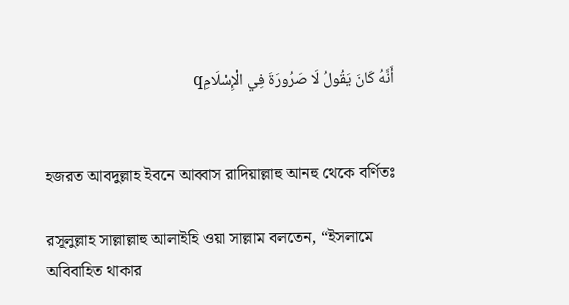أَنَّهُ كَانَ يَقُولُ لَا صَرُورَةَ فِي الْإِسْلَامِq


হজরত আবদুল্লাহ ইবনে আব্বাস রাদিয়াল্লাহু আনহু থেকে বর্ণিতঃ

রসূলুল্লাহ সাল্লাল্লাহু আলাইহি ওয়া সাল্লাম বলতেন, “ইসলামে অবিবাহিত থাকার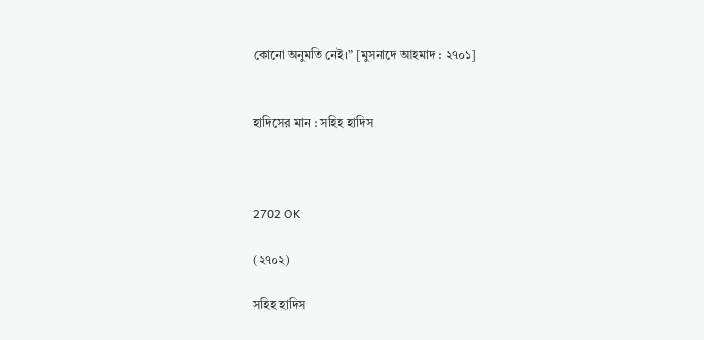কোনো অনুমতি নেই।” [মুসনাদে আহমাদ : ২৭০১]


হাদিসের মান : সহিহ হাদিস



2702 OK

(২৭০২)

সহিহ হাদিস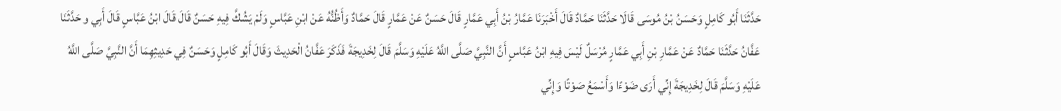حَدَّثَنَا أَبُو كَامِلٍ وَحَسَنُ بْنُ مُوسَى قَالَا حَدَّثَنَا حَمَّادٌ قَالَ أَخْبَرَنَا عَمَّارُ بْنُ أَبِي عَمَّارٍ قَالَ حَسَنٌ عَنْ عَمَّارٍ قَالَ حَمَّادٌ وَأَظُنُّهُ عَنْ ابْنِ عَبَّاسٍ وَلَمْ يَشُكَّ فِيهِ حَسَنٌ قَالَ قَالَ ابْنُ عَبَّاسٍ قَالَ أَبِي و حَدَّثَنَا عَفَّانُ حَدَّثَنَا حَمَّادٌ عَنْ عَمَّارِ بْنِ أَبِي عَمَّارٍ مُرْسَلٌ لَيْسَ فِيهِ ابْنُ عَبَّاسٍ أَنَّ النَّبِيَّ صَلَّى اللَّهُ عَلَيْهِ وَسَلَّمَ قَالَ لِخَدِيجَةَ فَذَكَرَ عَفَّانُ الْحَدِيثَ وَقَالَ أَبُو كَامِلٍ وَحَسَنٌ فِي حَدِيثِهِمَا أَنَّ النَّبِيَّ صَلَّى اللَّهُ عَلَيْهِ وَسَلَّمَ قَالَ لِخَدِيجَةَ إِنِّي أَرَى ضَوْءًا وَأَسْمَعُ صَوْتًا وَإِنِّي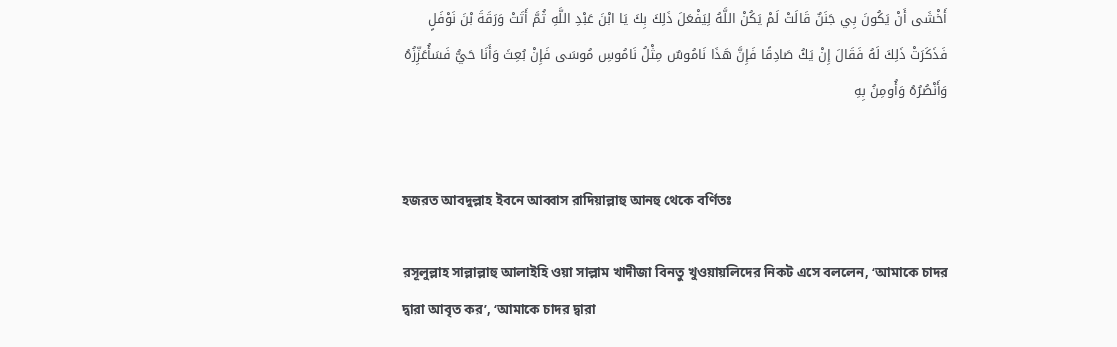أَخْشَى أَنْ يَكُونَ بِي جَنَنٌ قَالَتْ لَمْ يَكُنْ اللَّهُ لِيَفْعَلَ ذَلِكَ بِكَ يَا ابْنَ عَبْدِ اللَّهِ ثُمَّ أَتَتْ وَرَقَةَ بْنَ نَوْفَلٍ فَذَكَرَتْ ذَلِكَ لَهُ فَقَالَ إِنْ يَكُ صَادِقًا فَإِنَّ هَذَا نَامُوسٌ مِثْلُ نَامُوسِ مُوسَى فَإِنْ بُعِثَ وَأَنَا حَيُّ فَسَأُعَزِّزُهُ وَأَنْصُرُهُ وَأُومِنُ بِهِ


হজরত আবদুল্লাহ ইবনে আব্বাস রাদিয়াল্লাহু আনহু থেকে বর্ণিতঃ

রসূলুল্লাহ সাল্লাল্লাহু আলাইহি ওয়া সাল্লাম খাদীজা বিনতু খুওয়ায়লিদের নিকট এসে বললেন, ‘আমাকে চাদর দ্বারা আবৃত কর’, ‘আমাকে চাদর দ্বারা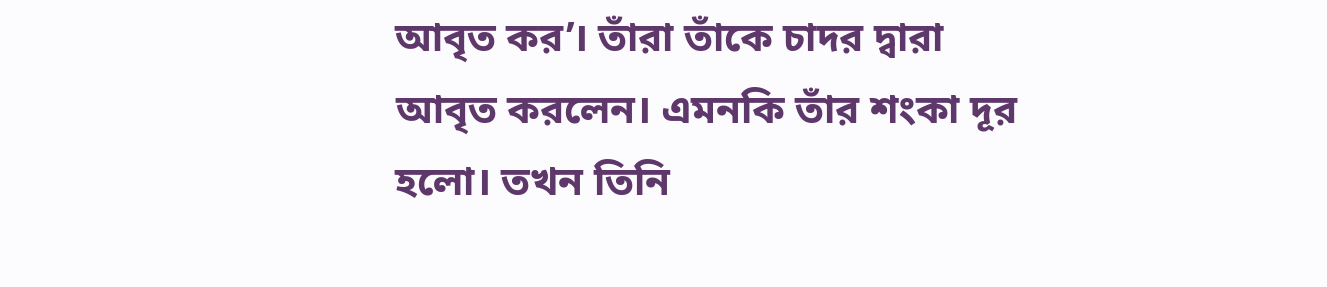আবৃত কর’। তাঁরা তাঁকে চাদর দ্বারা আবৃত করলেন। এমনকি তাঁর শংকা দূর হলো। তখন তিনি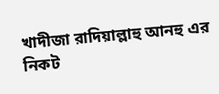খাদীজা রাদিয়াল্লাহু আনহু এর নিকট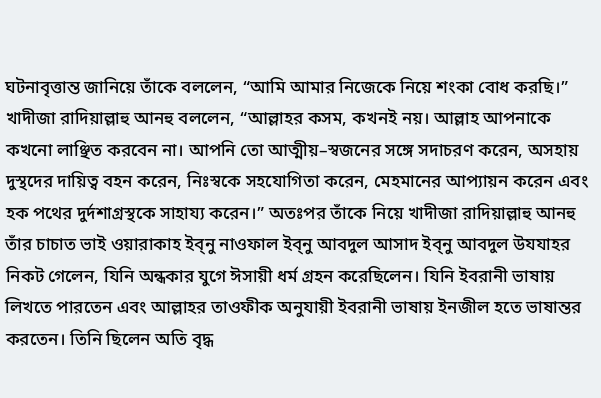ঘটনাবৃত্তান্ত জানিয়ে তাঁকে বললেন, “আমি আমার নিজেকে নিয়ে শংকা বোধ করছি।” খাদীজা রাদিয়াল্লাহু আনহু বললেন, “আল্লাহর কসম, কখনই নয়। আল্লাহ আপনাকে কখনো লাঞ্ছিত করবেন না। আপনি তো আত্মীয়–স্বজনের সঙ্গে সদাচরণ করেন, অসহায় দুস্থদের দায়িত্ব বহন করেন, নিঃস্বকে সহযোগিতা করেন, মেহমানের আপ্যায়ন করেন এবং হক পথের দুর্দশাগ্রস্থকে সাহায্য করেন।” অতঃপর তাঁকে নিয়ে খাদীজা রাদিয়াল্লাহু আনহু তাঁর চাচাত ভাই ওয়ারাকাহ ইব্নু নাওফাল ইব্‌নু আবদুল আসাদ ইব্নু আবদুল উযযাহর নিকট গেলেন, যিনি অন্ধকার যুগে ঈসায়ী ধর্ম গ্রহন করেছিলেন। যিনি ইবরানী ভাষায় লিখতে পারতেন এবং আল্লাহর তাওফীক অনুযায়ী ইবরানী ভাষায় ইনজীল হতে ভাষান্তর করতেন। তিনি ছিলেন অতি বৃদ্ধ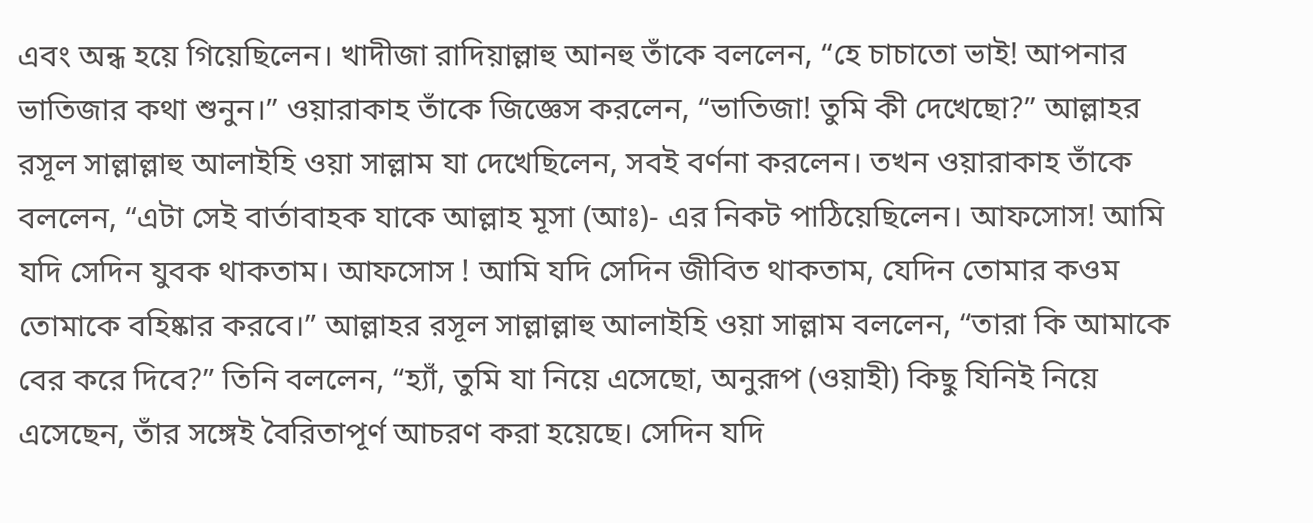এবং অন্ধ হয়ে গিয়েছিলেন। খাদীজা রাদিয়াল্লাহু আনহু তাঁকে বললেন, “হে চাচাতো ভাই! আপনার ভাতিজার কথা শুনুন।” ওয়ারাকাহ তাঁকে জিজ্ঞেস করলেন, “ভাতিজা! তুমি কী দেখেছো?” আল্লাহর রসূল সাল্লাল্লাহু আলাইহি ওয়া সাল্লাম যা দেখেছিলেন, সবই বর্ণনা করলেন। তখন ওয়ারাকাহ তাঁকে বললেন, “এটা সেই বার্তাবাহক যাকে আল্লাহ মূসা (আঃ)- এর নিকট পাঠিয়েছিলেন। আফসোস! আমি যদি সেদিন যুবক থাকতাম। আফসোস ! আমি যদি সেদিন জীবিত থাকতাম, যেদিন তোমার কওম তোমাকে বহিষ্কার করবে।” আল্লাহর রসূল সাল্লাল্লাহু আলাইহি ওয়া সাল্লাম বললেন, “তারা কি আমাকে বের করে দিবে?” তিনি বললেন, “হ্যাঁ, তুমি যা নিয়ে এসেছো, অনুরূপ (ওয়াহী) কিছু যিনিই নিয়ে এসেছেন, তাঁর সঙ্গেই বৈরিতাপূর্ণ আচরণ করা হয়েছে। সেদিন যদি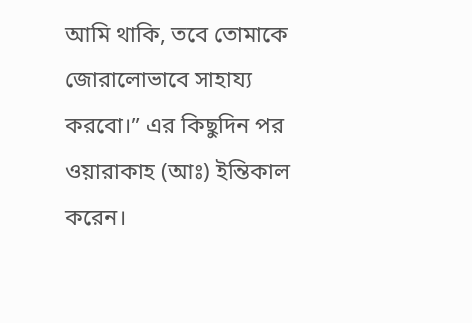আমি থাকি, তবে তোমাকে জোরালোভাবে সাহায্য করবো।” এর কিছুদিন পর ওয়ারাকাহ (আঃ) ইন্তিকাল করেন।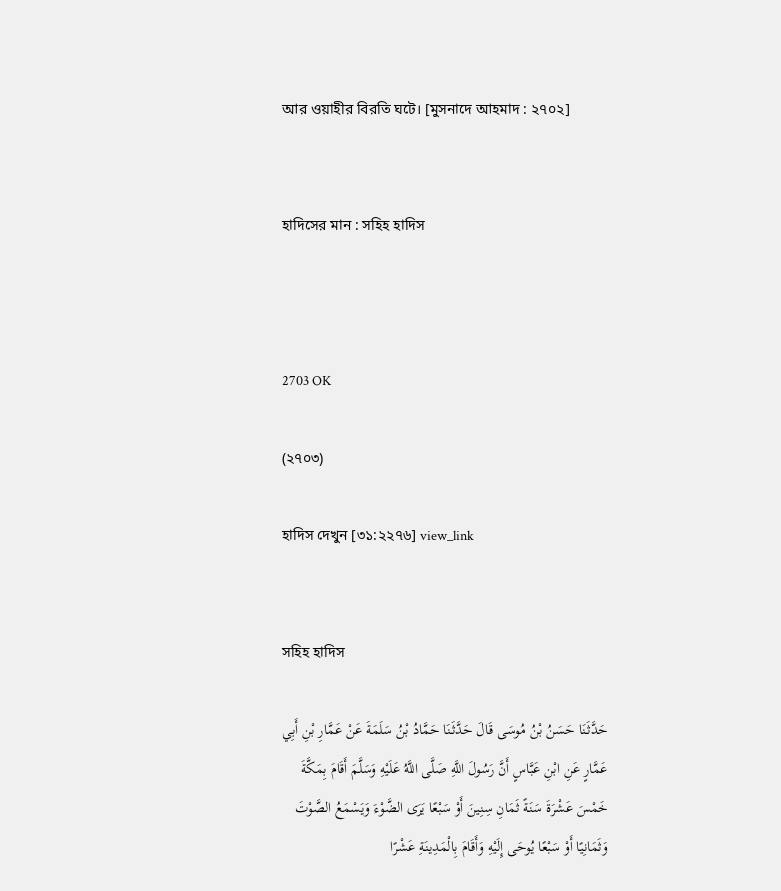আর ওয়াহীর বিরতি ঘটে। [মুসনাদে আহমাদ : ২৭০২]


হাদিসের মান : সহিহ হাদিস



2703 OK

(২৭০৩)

হাদিস দেখুন [৩১:২২৭৬] view_link


সহিহ হাদিস

حَدَّثَنَا حَسَنُ بْنُ مُوسَى قَالَ حَدَّثَنَا حَمَّادُ بْنُ سَلَمَةَ عَنْ عَمَّارِ بْنِ أَبِي عَمَّارٍ عَنِ ابْنِ عَبَّاسٍ أَنَّ رَسُولَ اللَّهِ صَلَّى اللَّهُ عَلَيْهِ وَسَلَّمَ أَقَامَ بِمَكَّةَ خَمْسَ عَشْرَةَ سَنَةً ثَمَانِ سِنِينَ أَوْ سَبْعًا يَرَى الضَّوْءَ وَيَسْمَعُ الصَّوْتَ وَثَمَانِيًا أَوْ سَبْعًا يُوحَى إِلَيْهِ وَأَقَامَ بِالْمَدِينَةِ عَشْرًا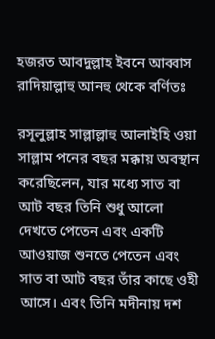হজরত আবদুল্লাহ ইবনে আব্বাস রাদিয়াল্লাহু আনহু থেকে বর্ণিতঃ

রসূলুল্লাহ সাল্লাল্লাহু আলাইহি ওয়া সাল্লাম পনের বছর মক্কায় অবস্থান করেছিলেন, যার মধ্যে সাত বা আট বছর তিনি শুধু আলো দেখতে পেতেন এবং একটি আওয়াজ শুনতে পেতেন এবং সাত বা আট বছর তাঁর কাছে ওহী আসে। এবং তিনি মদীনায় দশ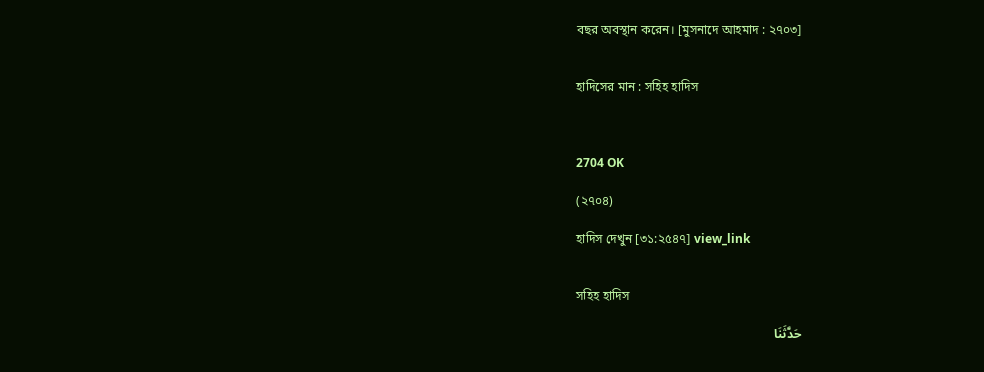বছর অবস্থান করেন। [মুসনাদে আহমাদ : ২৭০৩]


হাদিসের মান : সহিহ হাদিস



2704 OK

(২৭০৪)

হাদিস দেখুন [৩১:২৫৪৭] view_link


সহিহ হাদিস

حَدَّثَنَا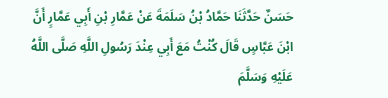حَسَنٌ حَدَّثَنَا حَمَّادُ بْنُ سَلَمَةَ عَنْ عَمَّارِ بْنِ أَبِي عَمَّارٍ أَنَّ ابْنَ عَبَّاسٍ قَالَ كُنْتُ مَعَ أَبِي عِنْدَ رَسُولِ اللَّهِ صَلَّى اللَّهُ عَلَيْهِ وَسَلَّمَ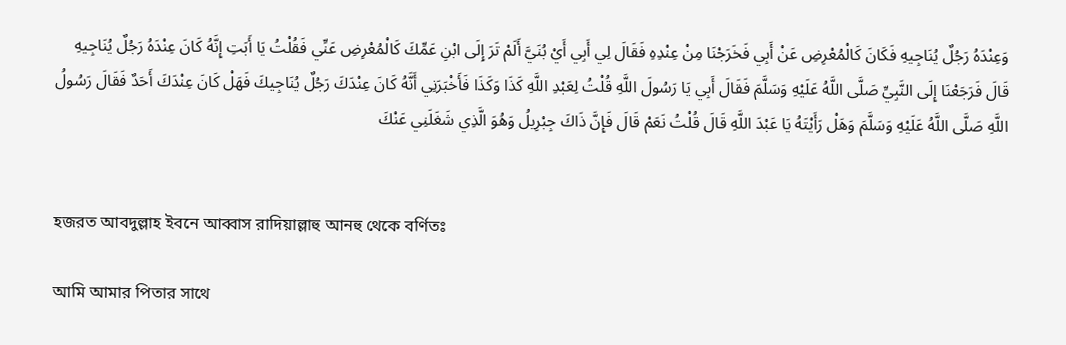وَعِنْدَهُ رَجُلٌ يُنَاجِيهِ فَكَانَ كَالْمُعْرِضِ عَنْ أَبِي فَخَرَجْنَا مِنْ عِنْدِهِ فَقَالَ لِي أَبِي أَيْ بُنَيَّ أَلَمْ تَرَ إِلَى ابْنِ عَمِّكَ كَالْمُعْرِضِ عَنِّي فَقُلْتُ يَا أَبَتِ إِنَّهُ كَانَ عِنْدَهُ رَجُلٌ يُنَاجِيهِ قَالَ فَرَجَعْنَا إِلَى النَّبِيِّ صَلَّى اللَّهُ عَلَيْهِ وَسَلَّمَ فَقَالَ أَبِي يَا رَسُولَ اللَّهِ قُلْتُ لِعَبْدِ اللَّهِ كَذَا وَكَذَا فَأَخْبَرَنِي أَنَّهُ كَانَ عِنْدَكَ رَجُلٌ يُنَاجِيكَ فَهَلْ كَانَ عِنْدَكَ أَحَدٌ فَقَالَ رَسُولُ اللَّهِ صَلَّى اللَّهُ عَلَيْهِ وَسَلَّمَ وَهَلْ رَأَيْتَهُ يَا عَبْدَ اللَّهِ قَالَ قُلْتُ نَعَمْ قَالَ فَإِنَّ ذَاكَ جِبْرِيلُ وَهُوَ الَّذِي شَغَلَنِي عَنْكَ


হজরত আবদুল্লাহ ইবনে আব্বাস রাদিয়াল্লাহু আনহু থেকে বর্ণিতঃ

আমি আমার পিতার সাথে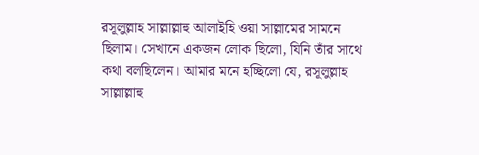রসূলুল্লাহ সাল্লাল্লাহু আলাইহি ওয়া সাল্লামের সামনে ছিলাম। সেখানে একজন লোক ছিলো, যিনি তাঁর সাথে কথা বলছিলেন। আমার মনে হচ্ছিলো যে, রসূলুল্লাহ সাল্লাল্লাহু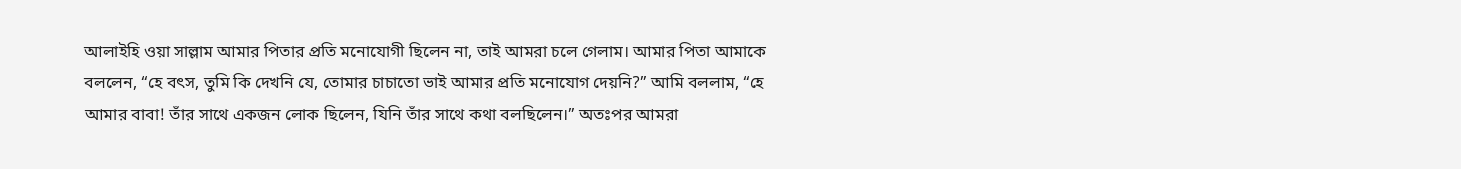আলাইহি ওয়া সাল্লাম আমার পিতার প্রতি মনোযোগী ছিলেন না, তাই আমরা চলে গেলাম। আমার পিতা আমাকে বললেন, “হে বৎস, তুমি কি দেখনি যে, তোমার চাচাতো ভাই আমার প্রতি মনোযোগ দেয়নি?” আমি বললাম, “হে আমার বাবা! তাঁর সাথে একজন লোক ছিলেন, যিনি তাঁর সাথে কথা বলছিলেন।” অতঃপর আমরা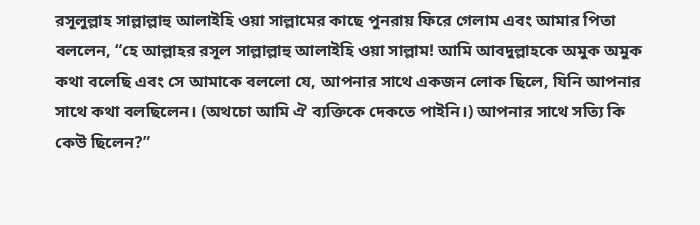রসূলুল্লাহ সাল্লাল্লাহু আলাইহি ওয়া সাল্লামের কাছে পুনরায় ফিরে গেলাম এবং আমার পিতা বললেন, “হে আল্লাহর রসূল সাল্লাল্লাহু আলাইহি ওয়া সাল্লাম! আমি আবদুল্লাহকে অমুক অমুক কথা বলেছি এবং সে আমাকে বললো যে, আপনার সাথে একজন লোক ছিলে, যিনি আপনার সাথে কথা বলছিলেন। (অথচো আমি ঐ ব্যক্তিকে দেকতে পাইনি।) আপনার সাথে সত্যি কি কেউ ছিলেন?”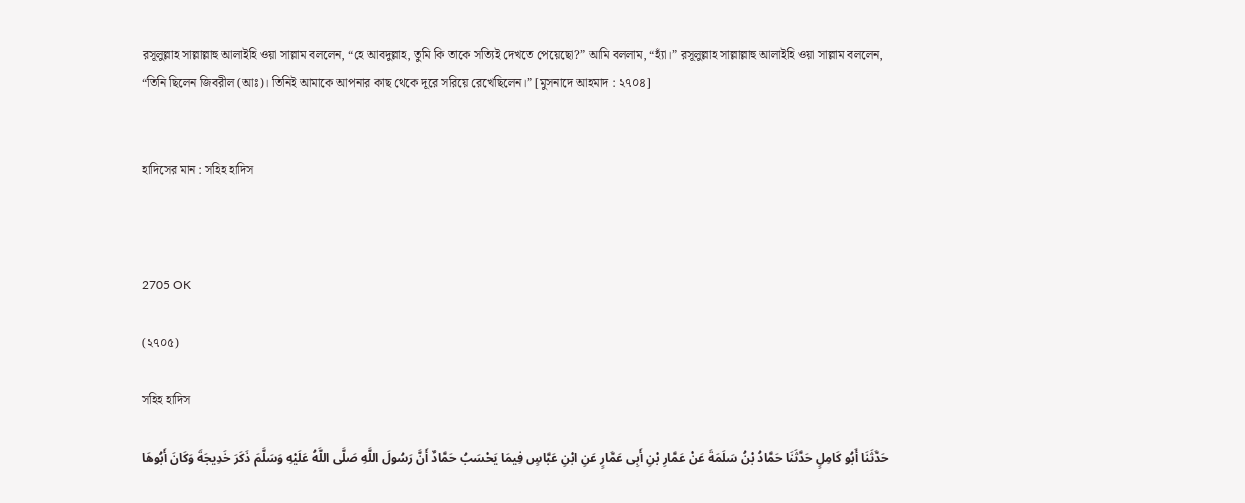রসূলুল্লাহ সাল্লাল্লাহু আলাইহি ওয়া সাল্লাম বললেন, “হে আবদুল্লাহ, তুমি কি তাকে সত্যিই দেখতে পেয়েছো?” আমি বললাম, “হ্যাঁ।” রসূলুল্লাহ সাল্লাল্লাহু আলাইহি ওয়া সাল্লাম বললেন, “তিনি ছিলেন জিবরীল (আঃ)। তিনিই আমাকে আপনার কাছ থেকে দূরে সরিয়ে রেখেছিলেন।” [মুসনাদে আহমাদ : ২৭০৪]


হাদিসের মান : সহিহ হাদিস



2705 OK

(২৭০৫)

সহিহ হাদিস

حَدَّثَنَا أَبُو كَامِلٍ حَدَّثَنَا حَمَّادُ بْنُ سَلَمَةَ عَنْ عَمَّارِ بْنِ أَبِى عَمَّارٍ عَنِ ابْنِ عَبَّاسٍ فِيمَا يَحْسَبُ حَمَّادٌ أَنَّ رَسُولَ اللَّهِ صَلَّى اللَّهُ عَلَيْهِ وَسَلَّمَ ذَكَرَ خَدِيجَةَ وَكَانَ أَبُوهَا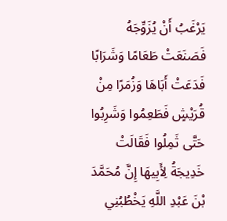يَرْغَبُ أَنْ يُزَوِّجَهُ فَصَنَعَتْ طَعَامًا وَشَرَابًا فَدَعَتْ أَبَاهَا وَزُمَرًا مِنْ قُرَيْشٍ فَطَعِمُوا وَشَرِبُوا حَتَّى ثَمِلُوا فَقَالَتْ خَدِيجَةُ لِأَبِيهَا إِنَّ مُحَمَّدَ بْنَ عَبْدِ اللَّهِ يَخْطُبُنِي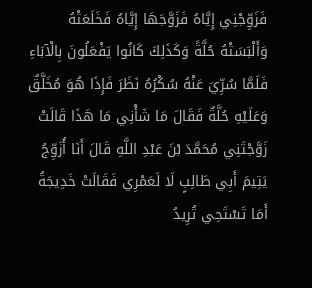فَزَوِّجْنِي إِيَّاهُ فَزَوَّجَهَا إِيَّاهُ فَخَلَعَتْهُ وَأَلْبَسَتْهُ حُلَّةً وَكَذَلِكَ كَانُوا يَفْعَلُونَ بِالْآبَاءِ فَلَمَّا سُرِّيَ عَنْهُ سُكْرُهُ نَظَرَ فَإِذَا هُوَ مُخَلَّقٌ وَعَلَيْهِ حُلَّةٌ فَقَالَ مَا شَأْنِي مَا هَذَا قَالَتْ زَوَّجْتَنِي مُحَمَّدَ بْنَ عَبْدِ اللَّهِ قَالَ أَنَا أُزَوِّجُ يَتِيمَ أَبِي طَالِبٍ لَا لَعَمْرِي فَقَالَتْ خَدِيجَةُ أَمَا تَسْتَحِي تُرِيدُ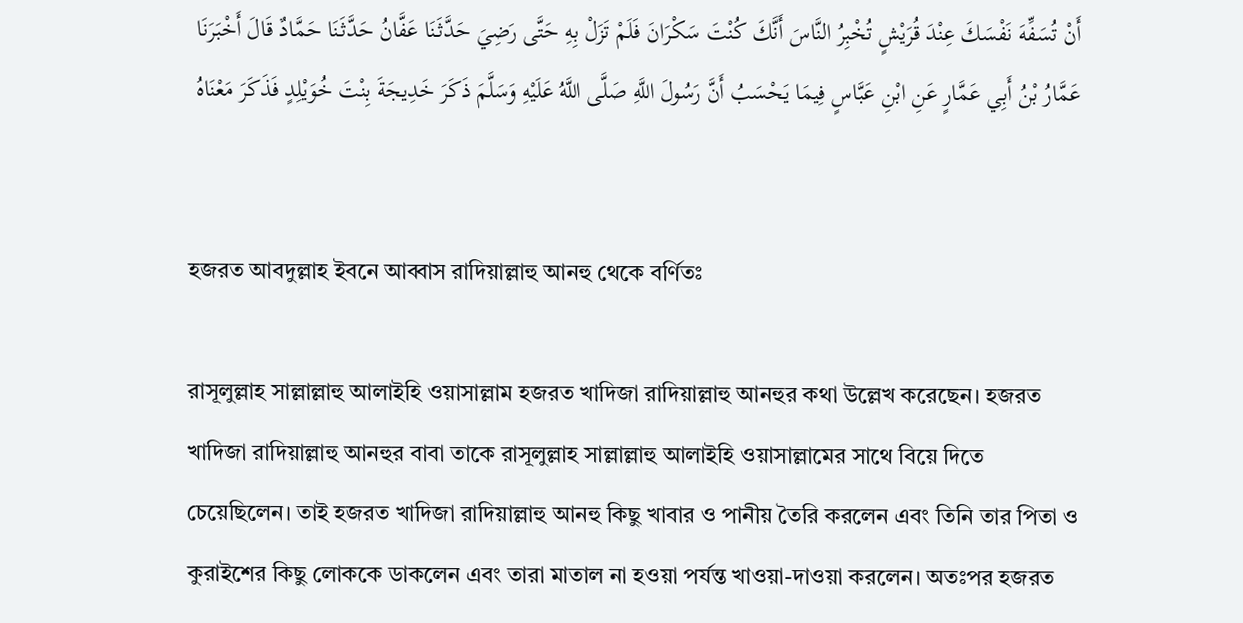أَنْ تُسَفِّهَ نَفْسَكَ عِنْدَ قُرَيْشٍ تُخْبِرُ النَّاسَ أَنَّكَ كُنْتَ سَكْرَانَ فَلَمْ تَزَلْ بِهِ حَتَّى رَضِيَ حَدَّثَنَا عَفَّانُ حَدَّثَنَا حَمَّادٌ قَالَ أَخْبَرَنَا عَمَّارُ بْنُ أَبِي عَمَّارٍ عَنِ ابْنِ عَبَّاسٍ فِيمَا يَحْسَبُ أَنَّ رَسُولَ اللَّهِ صَلَّى اللَّهُ عَلَيْهِ وَسَلَّمَ ذَكَرَ خَدِيجَةَ بِنْتَ خُوَيْلِدٍ فَذَكَرَ مَعْنَاهُ


হজরত আবদুল্লাহ ইবনে আব্বাস রাদিয়াল্লাহু আনহু থেকে বর্ণিতঃ

রাসূলুল্লাহ সাল্লাল্লাহু আলাইহি ওয়াসাল্লাম হজরত খাদিজা রাদিয়াল্লাহু আনহুর কথা উল্লেখ করেছেন। হজরত খাদিজা রাদিয়াল্লাহু আনহুর বাবা তাকে রাসূলুল্লাহ সাল্লাল্লাহু আলাইহি ওয়াসাল্লামের সাথে বিয়ে দিতে চেয়েছিলেন। তাই হজরত খাদিজা রাদিয়াল্লাহু আনহু কিছু খাবার ও পানীয় তৈরি করলেন এবং তিনি তার পিতা ও কুরাইশের কিছু লোককে ডাকলেন এবং তারা মাতাল না হওয়া পর্যন্ত খাওয়া-দাওয়া করলেন। অতঃপর হজরত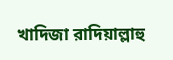খাদিজা রাদিয়াল্লাহু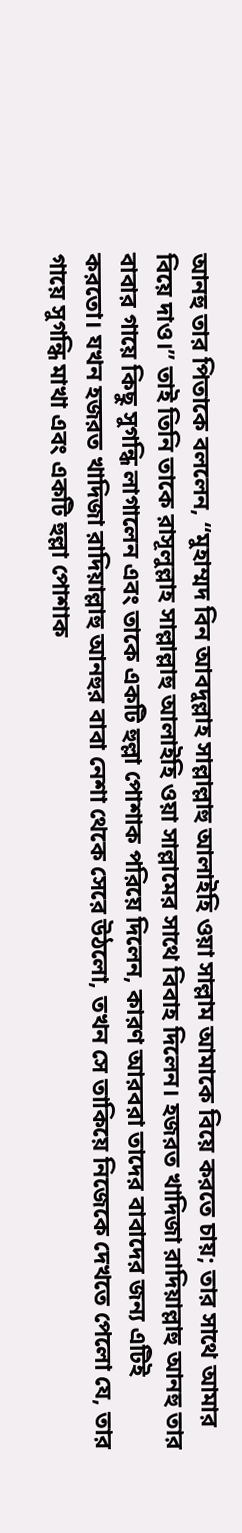আনহু তার পিতাকে বললেন, “মুহাম্মদ বিন আবদুল্লাহ সাল্লাল্লাহু আলাইহি ওয়া সাল্লাম আমাকে বিয়ে করতে চায়; তার সাথে আমার বিয়ে দাও।” তাই তিনি তাকে রাসূলুল্লাহ সাল্লাল্লাহু আলাইহি ওয়া সাল্লামের সাথে বিবাহ দিলেন। হজরত খাদিজা রাদিয়াল্লাহু আনহু তার বাবার গায়ে কিছু সুগন্ধি লাগালেন এবং তাকে একটি হুল্লা পোশাক পরিয়ে দিলেন, কারণ আরবরা তাদের বাবাদের জন্য এটিই করতো। যখন হজরত খাদিজা রাদিয়াল্লাহু আনহুর বাবা নেশা থেকে সেরে উঠলো, তখন সে তাকিয়ে নিজেকে দেখতে পেলো যে, তার গায়ে সুগন্ধি মাখা এবং একটি হুল্লা পোশাক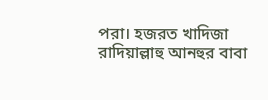পরা। হজরত খাদিজা রাদিয়াল্লাহু আনহুর বাবা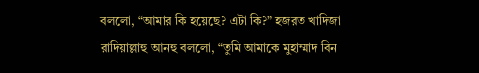বললো, “আমার কি হয়েছে? এটা কি?” হজরত খাদিজা রাদিয়াল্লাহু আনহু বললো, “তুমি আমাকে মুহাম্মাদ বিন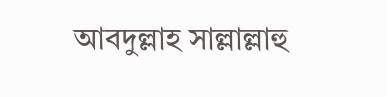আবদুল্লাহ সাল্লাল্লাহু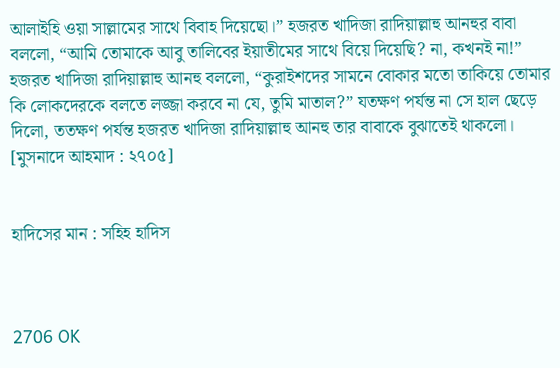আলাইহি ওয়া সাল্লামের সাথে বিবাহ দিয়েছো।” হজরত খাদিজা রাদিয়াল্লাহু আনহুর বাবা বললো, “আমি তোমাকে আবু তালিবের ইয়াতীমের সাথে বিয়ে দিয়েছি? না, কখনই না!” হজরত খাদিজা রাদিয়াল্লাহু আনহু বললো, “কুরাইশদের সামনে বোকার মতো তাকিয়ে তোমার কি লোকদেরকে বলতে লজ্জা করবে না যে, তুমি মাতাল?” যতক্ষণ পর্যন্ত না সে হাল ছেড়ে দিলো, ততক্ষণ পর্যন্ত হজরত খাদিজা রাদিয়াল্লাহু আনহু তার বাবাকে বুঝাতেই থাকলো। [মুসনাদে আহমাদ : ২৭০৫]


হাদিসের মান : সহিহ হাদিস



2706 OK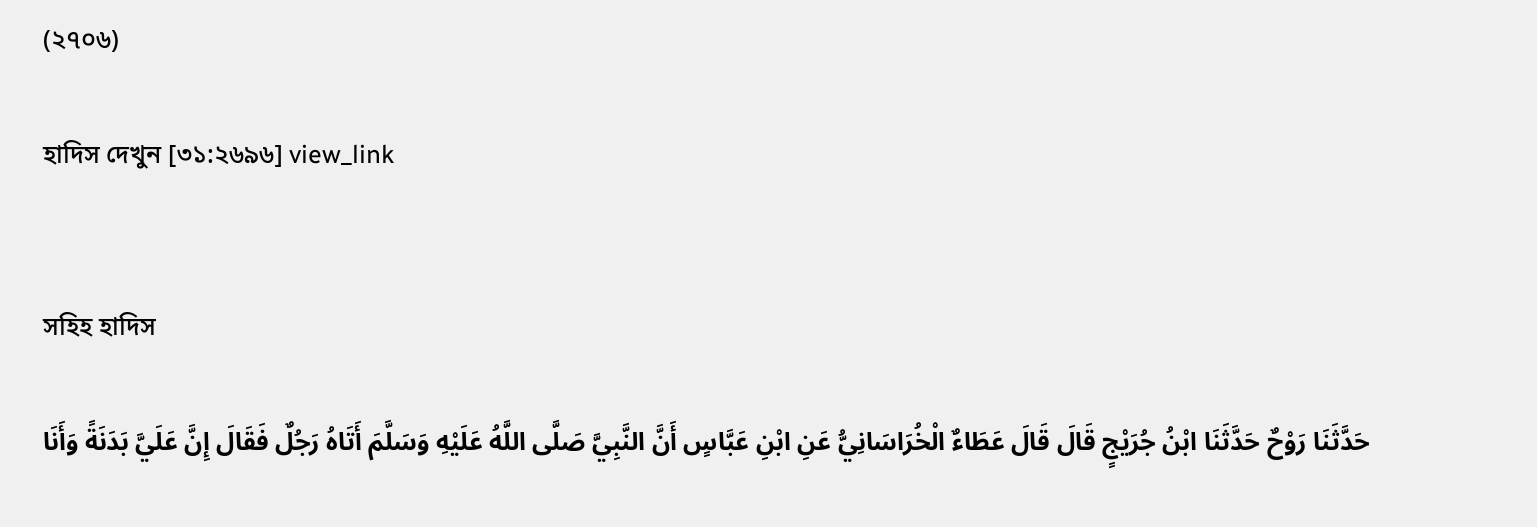(২৭০৬)

হাদিস দেখুন [৩১:২৬৯৬] view_link


সহিহ হাদিস

حَدَّثَنَا رَوْحٌ حَدَّثَنَا ابْنُ جُرَيْجٍ قَالَ قَالَ عَطَاءٌ الْخُرَاسَانِيُّ عَنِ ابْنِ عَبَّاسٍ أَنَّ النَّبِيَّ صَلَّى اللَّهُ عَلَيْهِ وَسَلَّمَ أَتَاهُ رَجُلٌ فَقَالَ إِنَّ عَلَيَّ بَدَنَةً وَأَنَا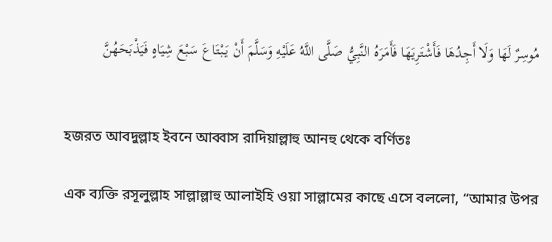مُوسِرٌ لَهَا وَلَا أَجِدُهَا فَأَشْتَرِيَهَا فَأَمَرَهُ النَّبِيُّ صَلَّى اللَّهُ عَلَيْهِ وَسَلَّمَ أَنْ يَبْتَاعَ سَبْعَ شِيَاهٍ فَيَذْبَحَهُنَّ


হজরত আবদুল্লাহ ইবনে আব্বাস রাদিয়াল্লাহু আনহু থেকে বর্ণিতঃ

এক ব্যক্তি রসূলুল্লাহ সাল্লাল্লাহু আলাইহি ওয়া সাল্লামের কাছে এসে বললো, “আমার উপর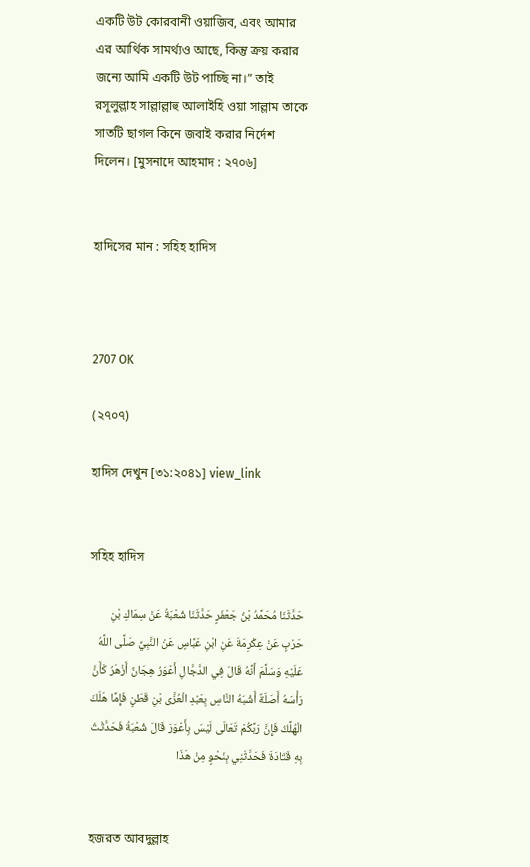একটি উট কোরবানী ওয়াজিব, এবং আমার এর আর্থিক সামর্থ্যও আছে, কিন্তু ক্রয় করার জন্যে আমি একটি উট পাচ্ছি না।” তাই রসূলুল্লাহ সাল্লাল্লাহু আলাইহি ওয়া সাল্লাম তাকে সাতটি ছাগল কিনে জবাই করার নির্দেশ দিলেন। [মুসনাদে আহমাদ : ২৭০৬]


হাদিসের মান : সহিহ হাদিস



2707 OK

(২৭০৭)

হাদিস দেখুন [৩১:২০৪১] view_link


সহিহ হাদিস

حَدَّثَنَا مُحَمَّدُ بْنُ جَعْفَرٍ حَدَّثَنَا شُعْبَةُ عَنْ سِمَاكِ بْنِ حَرْبٍ عَنْ عِكْرِمَةَ عَنِ ابْنِ عَبَّاسٍ عَنْ النَّبِيِّ صَلَّى اللَّهُ عَلَيْهِ وَسَلَّمَ أَنَّهُ قَالَ فِي الدَّجَّالِ أَعْوَرُ هِجَانٌ أَزْهَرُ كَأَنَّ رَأْسَهُ أَصَلَةٌ أَشْبَهُ النَّاسِ بِعَبْدِ الْعُزَّى بْنِ قَطَنٍ فَإِمَّا هَلَكَ الْهُلَّكُ فَإِنَّ رَبَّكُمْ تَعَالَى لَيْسَ بِأَعْوَرَ قَالَ شُعْبَةُ فَحَدَّثْتُ بِهِ قَتَادَةَ فَحَدَّثَنِي بِنَحْوٍ مِنْ هَذَا


হজরত আবদুল্লাহ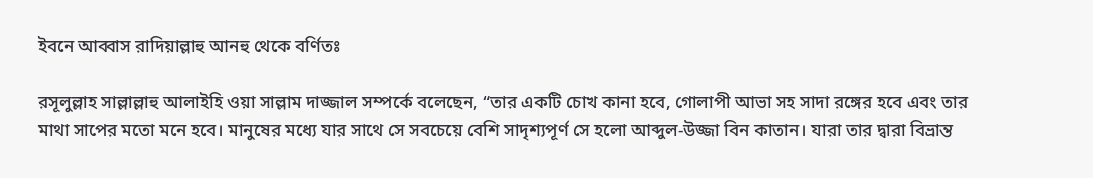ইবনে আব্বাস রাদিয়াল্লাহু আনহু থেকে বর্ণিতঃ

রসূলুল্লাহ সাল্লাল্লাহু আলাইহি ওয়া সাল্লাম দাজ্জাল সম্পর্কে বলেছেন, “তার একটি চোখ কানা হবে, গোলাপী আভা সহ সাদা রঙ্গের হবে এবং তার মাথা সাপের মতো মনে হবে। মানুষের মধ্যে যার সাথে সে সবচেয়ে বেশি সাদৃশ্যপূর্ণ সে হলো আব্দুল-উজ্জা বিন কাতান। যারা তার দ্বারা বিভ্রান্ত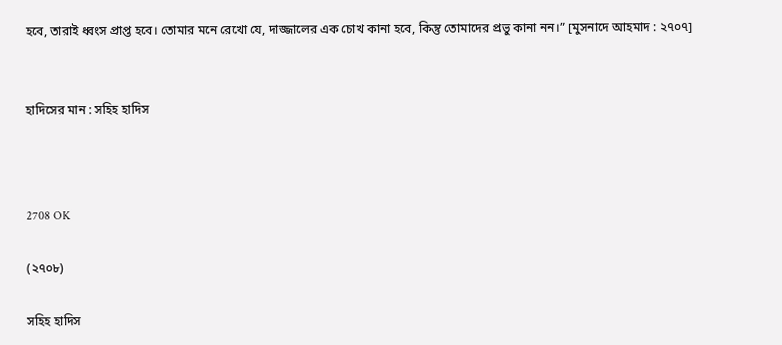হবে, তারাই ধ্বংস প্রাপ্ত হবে। তোমার মনে রেখো যে, দাজ্জালের এক চোখ কানা হবে, কিন্তু তোমাদের প্রভু কানা নন।” [মুসনাদে আহমাদ : ২৭০৭]


হাদিসের মান : সহিহ হাদিস



2708 OK

(২৭০৮)

সহিহ হাদিস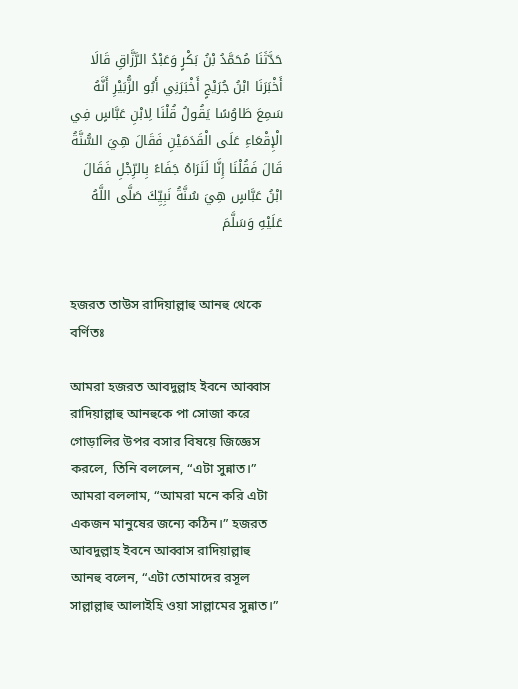حَدَّثَنَا مُحَمَّدُ بْنُ بَكْرٍ وَعَبْدُ الرَّزَّاقِ قَالَا أَخْبَرَنَا ابْنُ جُرَيْجٍ أَخْبَرَنِي أَبُو الزُّبَيْرِ أَنَّهُ سَمِعَ طَاوُسًا يَقُولُ قُلْنَا لِابْنِ عَبَّاسٍ فِي الْإِقْعَاءِ عَلَى الْقَدَمَيْنِ فَقَالَ هِيَ السُّنَّةُ قَالَ فَقُلْنَا إِنَّا لَنَرَاهُ جَفَاءً بِالرِّجْلِ فَقَالَ ابْنُ عَبَّاسٍ هِيَ سُنَّةُ نَبِيِّكَ صَلَّى اللَّهُ عَلَيْهِ وَسَلَّمَ


হজরত তাউস রাদিয়াল্লাহু আনহু থেকে বর্ণিতঃ

আমরা হজরত আবদুল্লাহ ইবনে আব্বাস রাদিয়াল্লাহু আনহুকে পা সোজা করে গোড়ালির উপর বসার বিষয়ে জিজ্ঞেস করলে, তিনি বললেন, “এটা সুন্নাত।” আমরা বললাম, “আমরা মনে করি এটা একজন মানুষের জন্যে কঠিন।” হজরত আবদুল্লাহ ইবনে আব্বাস রাদিয়াল্লাহু আনহু বলেন, “এটা তোমাদের রসূল সাল্লাল্লাহু আলাইহি ওয়া সাল্লামের সুন্নাত।”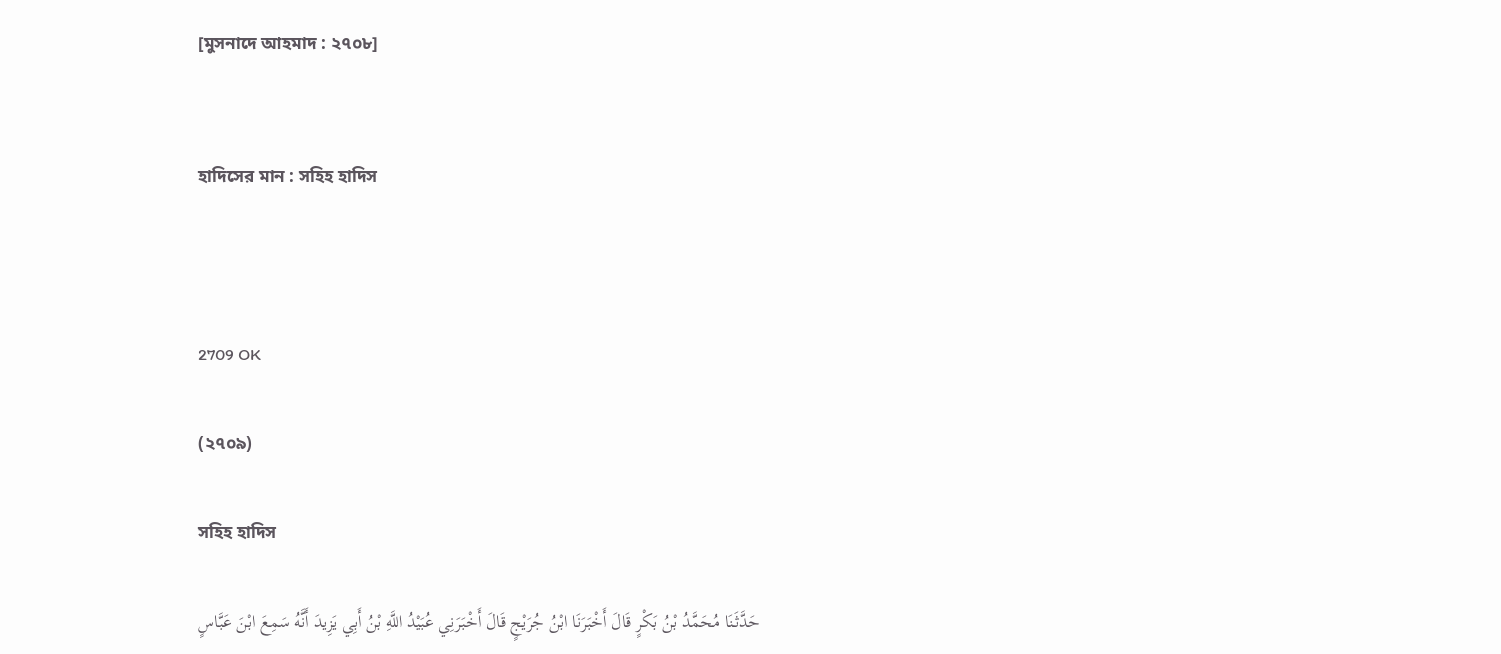[মুসনাদে আহমাদ : ২৭০৮]


হাদিসের মান : সহিহ হাদিস



2709 OK

(২৭০৯)

সহিহ হাদিস

حَدَّثَنَا مُحَمَّدُ بْنُ بَكْرٍ قَالَ أَخْبَرَنَا ابْنُ جُرَيْجٍ قَالَ أَخْبَرَنِي عُبَيْدُ اللَّهِ بْنُ أَبِي يَزِيدَ أَنَّهُ سَمِعَ ابْنَ عَبَّاسٍ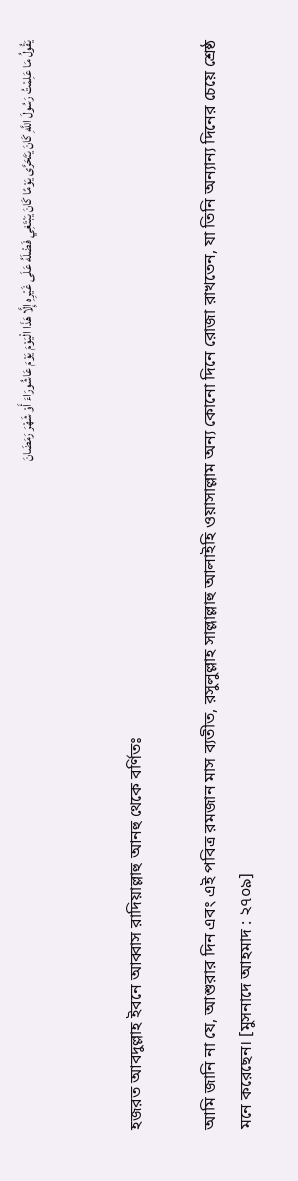يَقُولُ مَا عَلِمْتُ رَسُولَ اللَّهِ كَانَ يَتَحَرَّى يَوْمًا كَانَ يَبْتَغِي فَضْلَهُ عَلَى غَيْرِهِ إِلَّا هَذَا الْيَوْمَ يَوْمَ عَاشُورَاءَ أَوْ شَهْرَ رَمَضَانَ


হজরত আবদুল্লাহ ইবনে আব্বাস রাদিয়াল্লাহু আনহু থেকে বর্ণিতঃ

আমি জানি না যে, আশুরার দিন এবং এই পবিত্র রমজান মাস ব্যতীত, রসুলুল্লাহ সাল্লাল্লাহু আলাইহি ওয়াসাল্লাম অন্য কোনো দিনে রোজা রাখতেন, যা তিনি অন্যান্য দিনের চেয়ে শ্রেষ্ঠ মনে করেছেন। [মুসনাদে আহমাদ : ২৭০৯]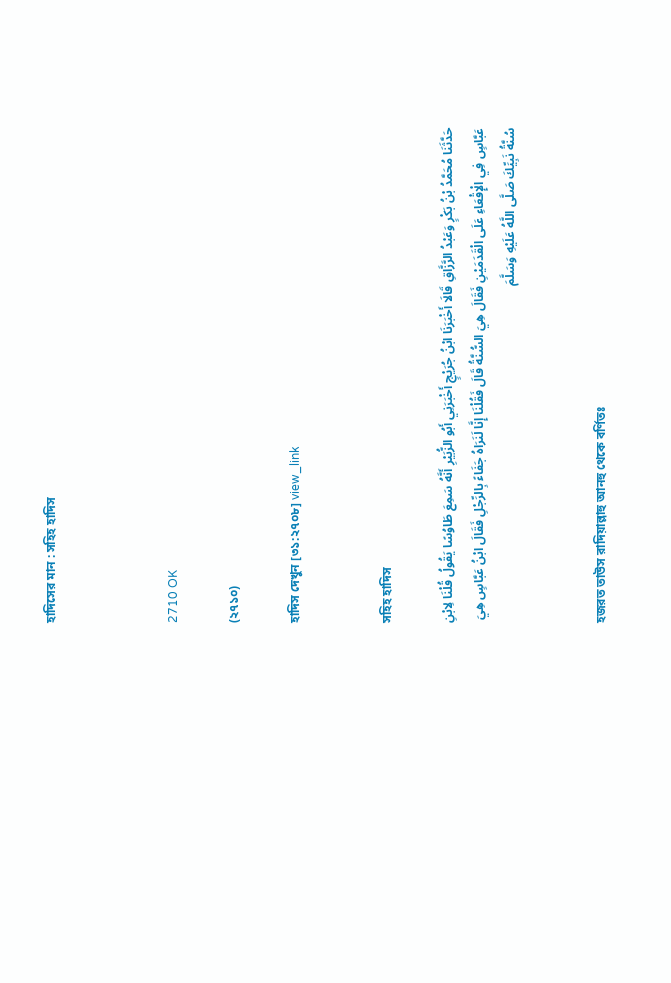হাদিসের মান : সহিহ হাদিস



2710 OK

(২৭১০)

হাদিস দেখুন [৩১:২৭০৮] view_link


সহিহ হাদিস

حَدَّثَنَا مُحَمَّدُ بْنُ بَكْرٍ وَعَبْدُ الرَّزَّاقِ قَالَا أَخْبَرَنَا ابْنُ جُرَيْجٍ أَخْبَرَنِي أَبُو الزُّبَيْرِ أَنَّهُ سَمِعَ طَاوُسًا يَقُولُ قُلْنَا لِابْنِ عَبَّاسٍ فِي الْإِقْعَاءِ عَلَى الْقَدَمَيْنِ فَقَالَ هِيَ السُّنَّةُ قَالَ فَقُلْنَا إِنَّا لَنَرَاهُ جَفَاءً بِالرِّجْلِ فَقَالَ ابْنُ عَبَّاسٍ هِيَ سُنَّةُ نَبِيِّكَ صَلَّى اللَّهُ عَلَيْهِ وَسَلَّمَ


হজরত তাউস রাদিয়াল্লাহু আনহু থেকে বর্ণিতঃ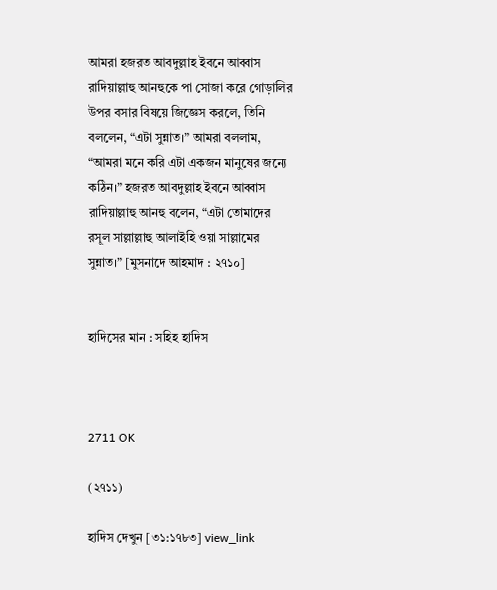আমরা হজরত আবদুল্লাহ ইবনে আব্বাস রাদিয়াল্লাহু আনহুকে পা সোজা করে গোড়ালির উপর বসার বিষয়ে জিজ্ঞেস করলে, তিনি বললেন, “এটা সুন্নাত।” আমরা বললাম, “আমরা মনে করি এটা একজন মানুষের জন্যে কঠিন।” হজরত আবদুল্লাহ ইবনে আব্বাস রাদিয়াল্লাহু আনহু বলেন, “এটা তোমাদের রসূল সাল্লাল্লাহু আলাইহি ওয়া সাল্লামের সুন্নাত।” [মুসনাদে আহমাদ : ২৭১০]


হাদিসের মান : সহিহ হাদিস



2711 OK

(২৭১১)

হাদিস দেখুন [৩১:১৭৮৩] view_link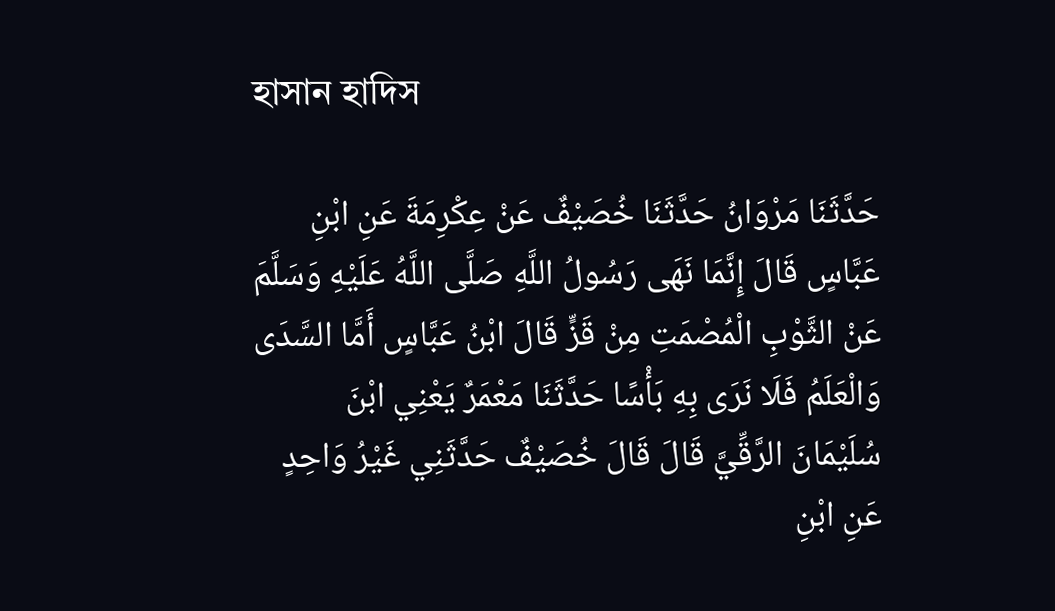হাসান হাদিস

حَدَّثَنَا مَرْوَانُ حَدَّثَنَا خُصَيْفٌ عَنْ عِكْرِمَةَ عَنِ ابْنِ عَبَّاسٍ قَالَ إِنَّمَا نَهَى رَسُولُ اللَّهِ صَلَّى اللَّهُ عَلَيْهِ وَسَلَّمَ عَنْ الثَّوْبِ الْمُصْمَتِ مِنْ قَزٍّ قَالَ ابْنُ عَبَّاسٍ أَمَّا السَّدَى وَالْعَلَمُ فَلَا نَرَى بِهِ بَأْسًا حَدَّثَنَا مَعْمَرٌ يَعْنِي ابْنَ سُلَيْمَانَ الرَّقِّيَّ قَالَ قَالَ خُصَيْفٌ حَدَّثَنِي غَيْرُ وَاحِدٍ عَنِ ابْنِ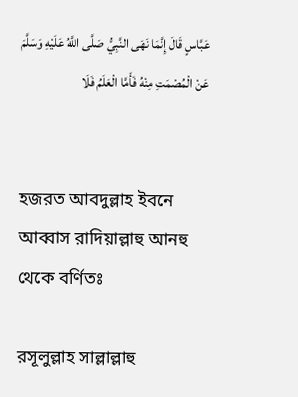عَبَّاسٍ قَالَ إِنَّمَا نَهَى النَّبِيُّ صَلَّى اللَّهُ عَلَيْهِ وَسَلَّمَ عَنْ الْمُصْمَتِ مِنْهُ فَأَمَّا الْعَلَمُ فَلَا


হজরত আবদুল্লাহ ইবনে আব্বাস রাদিয়াল্লাহু আনহু থেকে বর্ণিতঃ

রসূলুল্লাহ সাল্লাল্লাহু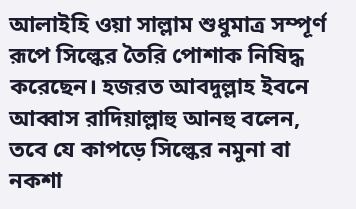আলাইহি ওয়া সাল্লাম শুধুমাত্র সম্পূর্ণ রূপে সিল্কের তৈরি পোশাক নিষিদ্ধ করেছেন। হজরত আবদুল্লাহ ইবনে আব্বাস রাদিয়াল্লাহু আনহু বলেন, তবে যে কাপড়ে সিল্কের নমুনা বা নকশা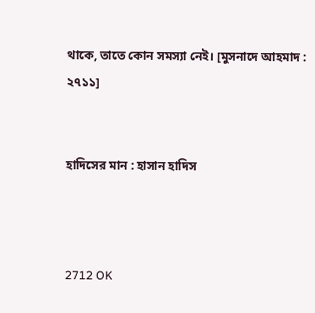থাকে, তাতে কোন সমস্যা নেই। [মুসনাদে আহমাদ : ২৭১১]


হাদিসের মান : হাসান হাদিস



2712 OK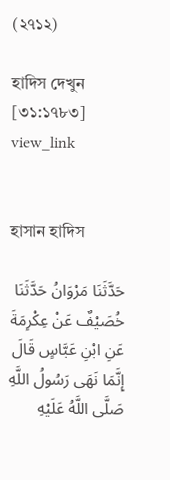(২৭১২)

হাদিস দেখুন [৩১:১৭৮৩] view_link


হাসান হাদিস

حَدَّثَنَا مَرْوَانُ حَدَّثَنَا خُصَيْفٌ عَنْ عِكْرِمَةَ عَنِ ابْنِ عَبَّاسٍ قَالَ إِنَّمَا نَهَى رَسُولُ اللَّهِ صَلَّى اللَّهُ عَلَيْهِ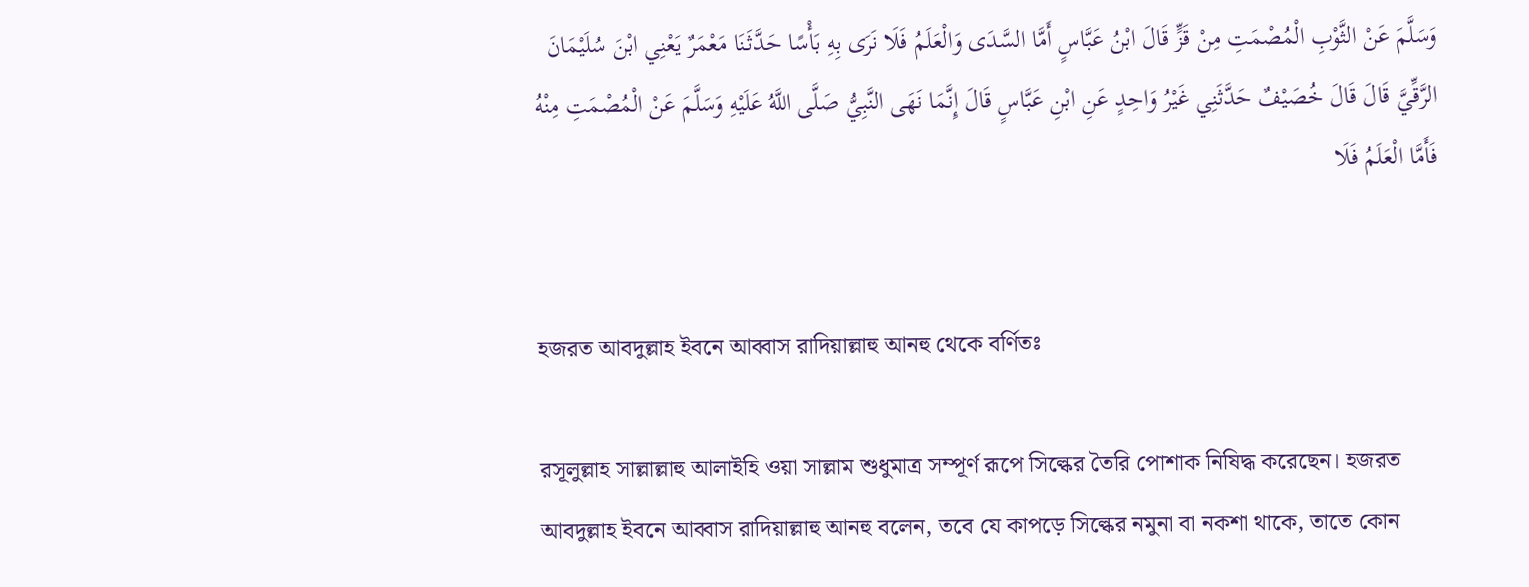وَسَلَّمَ عَنْ الثَّوْبِ الْمُصْمَتِ مِنْ قَزٍّ قَالَ ابْنُ عَبَّاسٍ أَمَّا السَّدَى وَالْعَلَمُ فَلَا نَرَى بِهِ بَأْسًا حَدَّثَنَا مَعْمَرٌ يَعْنِي ابْنَ سُلَيْمَانَ الرَّقِّيَّ قَالَ قَالَ خُصَيْفٌ حَدَّثَنِي غَيْرُ وَاحِدٍ عَنِ ابْنِ عَبَّاسٍ قَالَ إِنَّمَا نَهَى النَّبِيُّ صَلَّى اللَّهُ عَلَيْهِ وَسَلَّمَ عَنْ الْمُصْمَتِ مِنْهُ فَأَمَّا الْعَلَمُ فَلَا


হজরত আবদুল্লাহ ইবনে আব্বাস রাদিয়াল্লাহু আনহু থেকে বর্ণিতঃ

রসূলুল্লাহ সাল্লাল্লাহু আলাইহি ওয়া সাল্লাম শুধুমাত্র সম্পূর্ণ রূপে সিল্কের তৈরি পোশাক নিষিদ্ধ করেছেন। হজরত আবদুল্লাহ ইবনে আব্বাস রাদিয়াল্লাহু আনহু বলেন, তবে যে কাপড়ে সিল্কের নমুনা বা নকশা থাকে, তাতে কোন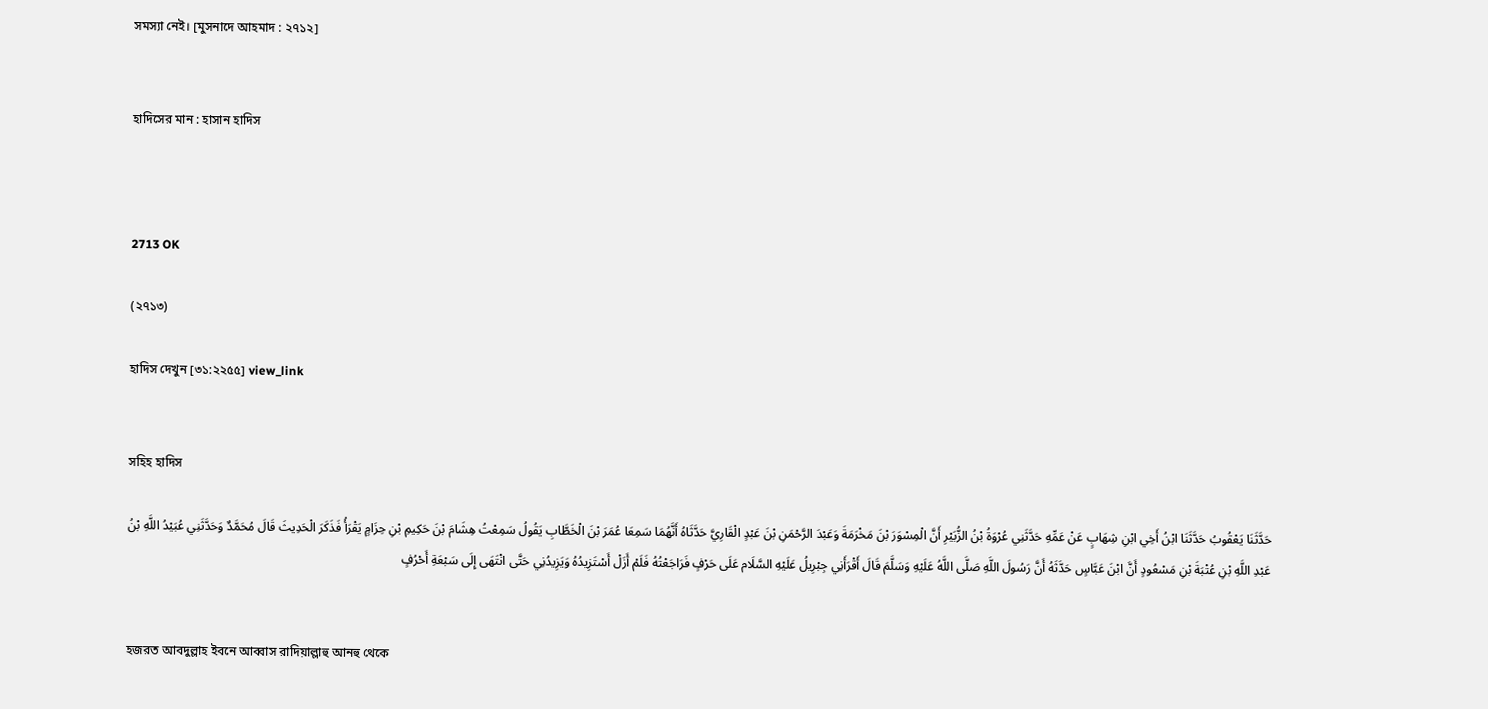সমস্যা নেই। [মুসনাদে আহমাদ : ২৭১২]


হাদিসের মান : হাসান হাদিস



2713 OK

(২৭১৩)

হাদিস দেখুন [৩১:২২৫৫] view_link


সহিহ হাদিস

حَدَّثَنَا يَعْقُوبُ حَدَّثَنَا ابْنُ أَخِي ابْنِ شِهَابٍ عَنْ عَمِّهِ حَدَّثَنِي عُرْوَةُ بْنُ الزُّبَيْرِ أَنَّ الْمِسْوَرَ بْنَ مَخْرَمَةَ وَعَبْدَ الرَّحْمَنِ بْنَ عَبْدٍ الْقَارِيَّ حَدَّثَاهُ أَنَّهُمَا سَمِعَا عُمَرَ بْنَ الْخَطَّابِ يَقُولُ سَمِعْتُ هِشَامَ بْنَ حَكِيمِ بْنِ حِزَامٍ يَقْرَأُ فَذَكَرَ الْحَدِيثَ قَالَ مُحَمَّدٌ وَحَدَّثَنِي عُبَيْدُ اللَّهِ بْنُ عَبْدِ اللَّهِ بْنِ عُتْبَةَ بْنِ مَسْعُودٍ أَنَّ ابْنَ عَبَّاسٍ حَدَّثَهُ أَنَّ رَسُولَ اللَّهِ صَلَّى اللَّهُ عَلَيْهِ وَسَلَّمَ قَالَ أَقْرَأَنِي جِبْرِيلُ عَلَيْهِ السَّلَام عَلَى حَرْفٍ فَرَاجَعْتُهُ فَلَمْ أَزَلْ أَسْتَزِيدُهُ وَيَزِيدُنِي حَتَّى انْتَهَى إِلَى سَبْعَةِ أَحْرُفٍ


হজরত আবদুল্লাহ ইবনে আব্বাস রাদিয়াল্লাহু আনহু থেকে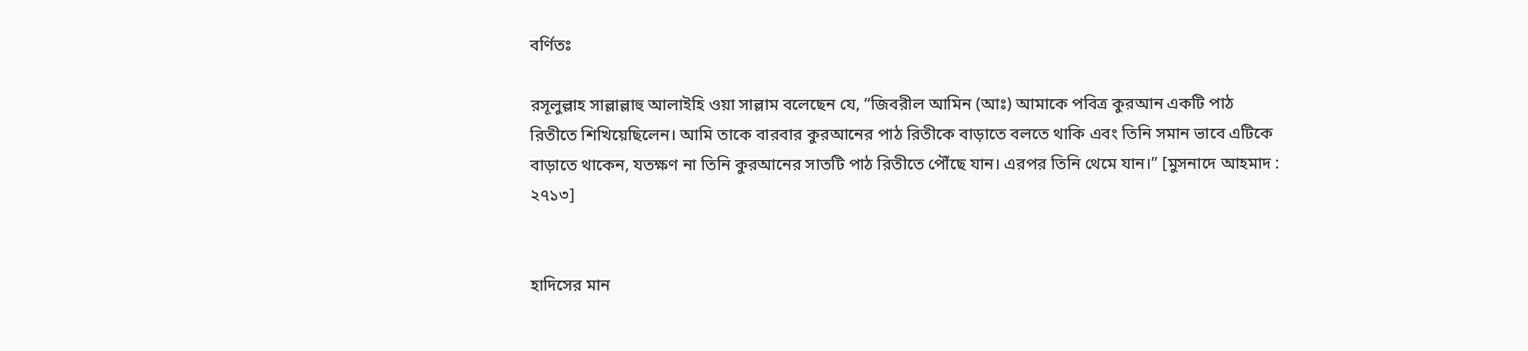বর্ণিতঃ

রসূলুল্লাহ সাল্লাল্লাহু আলাইহি ওয়া সাল্লাম বলেছেন যে, “জিবরীল আমিন (আঃ) আমাকে পবিত্র কুরআন একটি পাঠ রিতীতে শিখিয়েছিলেন। আমি তাকে বারবার কুরআনের পাঠ রিতীকে বাড়াতে বলতে থাকি এবং তিনি সমান ভাবে এটিকে বাড়াতে থাকেন, যতক্ষণ না তিনি কুরআনের সাতটি পাঠ রিতীতে পৌঁছে যান। এরপর তিনি থেমে যান।” [মুসনাদে আহমাদ : ২৭১৩]


হাদিসের মান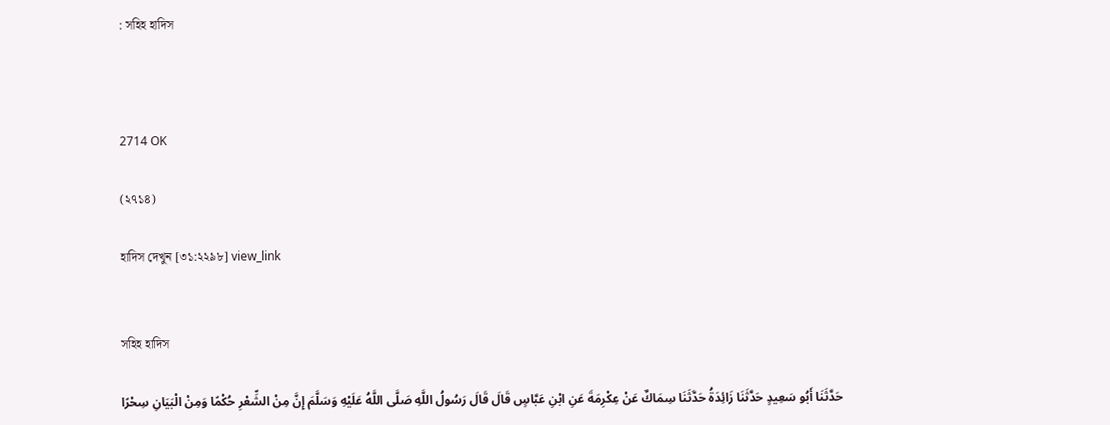: সহিহ হাদিস



2714 OK

(২৭১৪)

হাদিস দেখুন [৩১:২২৯৮] view_link


সহিহ হাদিস

حَدَّثَنَا أَبُو سَعِيدٍ حَدَّثَنَا زَائِدَةُ حَدَّثَنَا سِمَاكٌ عَنْ عِكْرِمَةَ عَنِ ابْنِ عَبَّاسٍ قَالَ قَالَ رَسُولُ اللَّهِ صَلَّى اللَّهُ عَلَيْهِ وَسَلَّمَ إِنَّ مِنْ الشِّعْرِ حُكْمًا وَمِنْ الْبَيَانِ سِحْرًا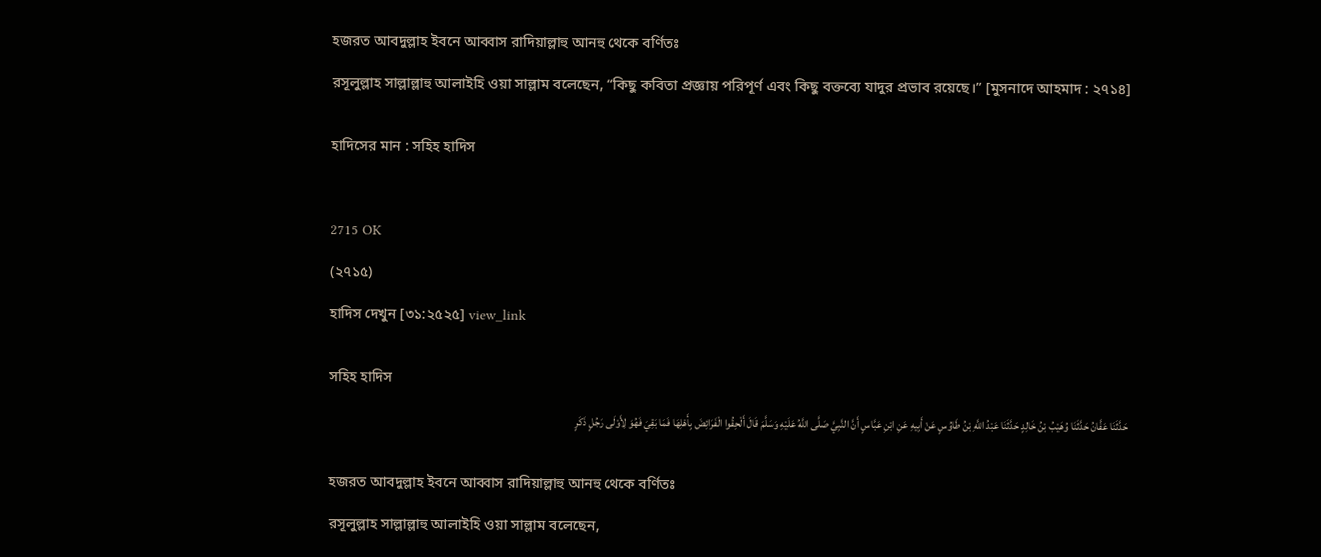হজরত আবদুল্লাহ ইবনে আব্বাস রাদিয়াল্লাহু আনহু থেকে বর্ণিতঃ

রসূলুল্লাহ সাল্লাল্লাহু আলাইহি ওয়া সাল্লাম বলেছেন, “কিছু কবিতা প্রজ্ঞায় পরিপূর্ণ এবং কিছু বক্তব্যে যাদুর প্রভাব রয়েছে।” [মুসনাদে আহমাদ : ২৭১৪]


হাদিসের মান : সহিহ হাদিস



2715 OK

(২৭১৫)

হাদিস দেখুন [৩১:২৫২৫] view_link


সহিহ হাদিস

حَدَّثَنَا عَفَّانُ حَدَّثَنَا وُهَيْبُ بْنُ خَالِدٍ حَدَّثَنَا عَبْدُ اللَّهِ بْنُ طَاوُسٍ عَنْ أَبِيهِ عَنِ ابْنِ عَبَّاسٍ أَنَّ النَّبِيَّ صَلَّى اللَّهُ عَلَيْهِ وَسَلَّمَ قَالَ أَلْحِقُوا الْفَرَائِضَ بِأَهْلِهَا فَمَا بَقِيَ فَهُوَ لِأَوْلَى رَجُلٍ ذَكَرٍ


হজরত আবদুল্লাহ ইবনে আব্বাস রাদিয়াল্লাহু আনহু থেকে বর্ণিতঃ

রসূলুল্লাহ সাল্লাল্লাহু আলাইহি ওয়া সাল্লাম বলেছেন,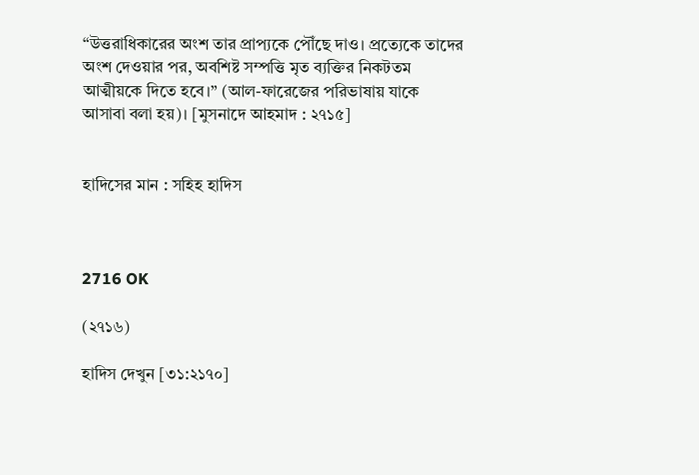“উত্তরাধিকারের অংশ তার প্রাপ্যকে পৌঁছে দাও। প্রত্যেকে তাদের অংশ দেওয়ার পর, অবশিষ্ট সম্পত্তি মৃত ব্যক্তির নিকটতম আত্মীয়কে দিতে হবে।” (আল-ফারেজের পরিভাষায় যাকে আসাবা বলা হয়)। [মুসনাদে আহমাদ : ২৭১৫]


হাদিসের মান : সহিহ হাদিস



2716 OK

(২৭১৬)

হাদিস দেখুন [৩১:২১৭০]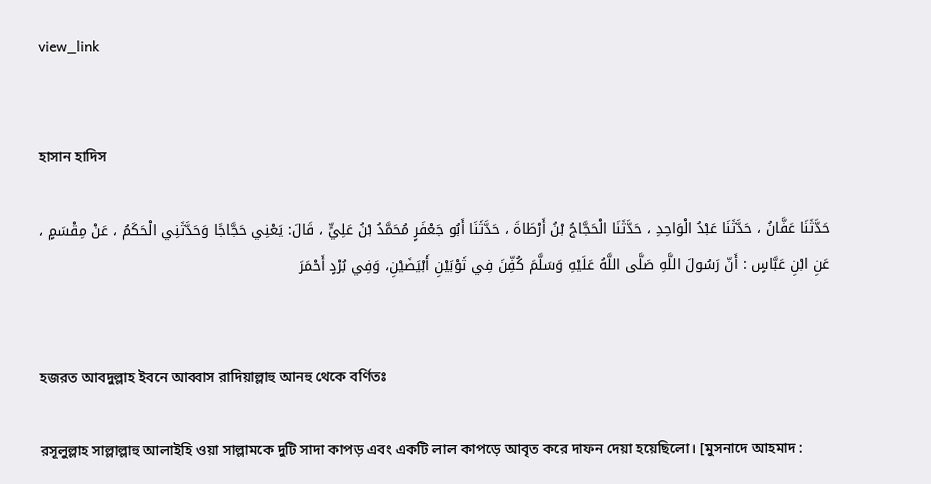view_link


হাসান হাদিস

حَدَّثَنَا عَفَّانُ ، حَدَّثَنَا عَبْدُ الْوَاحِدِ ، حَدَّثَنَا الْحَجَّاجُ بْنُ أَرْطَاةَ ، حَدَّثَنَا أَبُو جَعْفَرٍ مُحَمَّدُ بْنُ عَلِيٍّ ، قَالَ: يَعْنِي حَجَّاجًا وَحَدَّثَنِي الْحَكَمُ ، عَنْ مِقْسَمٍ ، عَنِ ابْنِ عَبَّاسٍ : أَنّ رَسُولَ اللَّهِ صَلَّى اللَّهُ عَلَيْهِ وَسَلَّمَ كُفِّنَ فِي ثَوْبَيْنِ أَبْيَضَيْنِ، وَفِي بُرْدٍ أَحْمَرَ


হজরত আবদুল্লাহ ইবনে আব্বাস রাদিয়াল্লাহু আনহু থেকে বর্ণিতঃ

রসূলুল্লাহ সাল্লাল্লাহু আলাইহি ওয়া সাল্লামকে দুটি সাদা কাপড় এবং একটি লাল কাপড়ে আবৃত করে দাফন দেয়া হয়েছিলো। [মুসনাদে আহমাদ :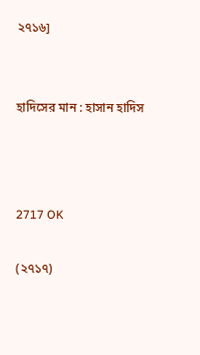২৭১৬]


হাদিসের মান : হাসান হাদিস



2717 OK

(২৭১৭)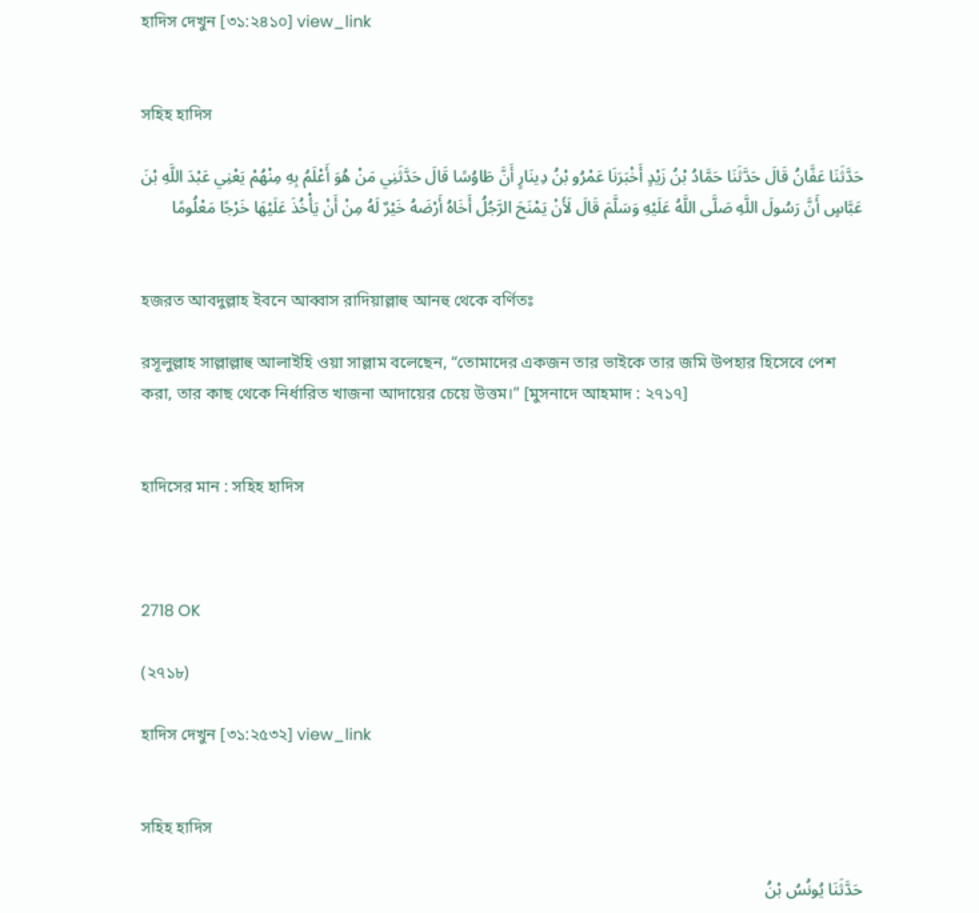হাদিস দেখুন [৩১:২৪১০] view_link


সহিহ হাদিস

حَدَّثَنَا عَفَّانُ قَالَ حَدَّثَنَا حَمَّادُ بْنُ زَيْدٍ أَخْبَرَنَا عَمْرُو بْنُ دِينَارٍ أَنَّ طَاوُسًا قَالَ حَدَّثَنِي مَنْ هُوَ أَعْلَمُ بِهِ مِنْهُمْ يَعْنِي عَبْدَ اللَّهِ بْنَ عَبَّاسٍ أَنَّ رَسُولَ اللَّهِ صَلَّى اللَّهُ عَلَيْهِ وَسَلَّمَ قَالَ لَأَنْ يَمْنَحَ الرَّجُلُ أَخَاهُ أَرْضَهُ خَيْرٌ لَهُ مِنْ أَنْ يَأْخُذَ عَلَيْهَا خَرْجًا مَعْلُومًا


হজরত আবদুল্লাহ ইবনে আব্বাস রাদিয়াল্লাহু আনহু থেকে বর্ণিতঃ

রসূলুল্লাহ সাল্লাল্লাহু আলাইহি ওয়া সাল্লাম বলেছেন, “তোমাদের একজন তার ভাইকে তার জমি উপহার হিসেবে পেশ করা, তার কাছ থেকে নির্ধারিত খাজনা আদায়ের চেয়ে উত্তম।” [মুসনাদে আহমাদ : ২৭১৭]


হাদিসের মান : সহিহ হাদিস



2718 OK

(২৭১৮)

হাদিস দেখুন [৩১:২৫৩২] view_link


সহিহ হাদিস

حَدَّثَنَا يُونُسُ بْنُ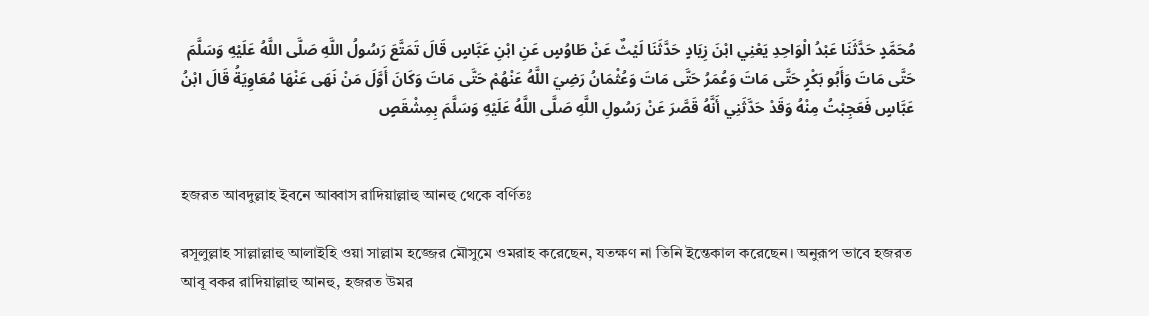مُحَمَّدٍ حَدَّثَنَا عَبْدُ الْوَاحِدِ يَعْنِي ابْنَ زِيَادٍ حَدَّثَنَا لَيْثٌ عَنْ طَاوُسٍ عَنِ ابْنِ عَبَّاسٍ قَالَ تَمَتَّعَ رَسُولُ اللَّهِ صَلَّى اللَّهُ عَلَيْهِ وَسَلَّمَ حَتَّى مَاتَ وَأَبُو بَكْرٍ حَتَّى مَاتَ وَعُمَرُ حَتَّى مَاتَ وَعُثْمَانُ رَضِيَ اللَّهُ عَنْهُمْ حَتَّى مَاتَ وَكَانَ أَوَّلَ مَنْ نَهَى عَنْهَا مُعَاوِيَةُ قَالَ ابْنُ عَبَّاسٍ فَعَجِبْتُ مِنْهُ وَقَدْ حَدَّثَنِي أَنَّهُ قَصَّرَ عَنْ رَسُولِ اللَّهِ صَلَّى اللَّهُ عَلَيْهِ وَسَلَّمَ بِمِشْقَصٍ


হজরত আবদুল্লাহ ইবনে আব্বাস রাদিয়াল্লাহু আনহু থেকে বর্ণিতঃ

রসূলুল্লাহ সাল্লাল্লাহু আলাইহি ওয়া সাল্লাম হজ্জের মৌসুমে ওমরাহ করেছেন, যতক্ষণ না তিনি ইন্তেকাল করেছেন। অনুরূপ ভাবে হজরত আবূ বকর রাদিয়াল্লাহু আনহু, হজরত উমর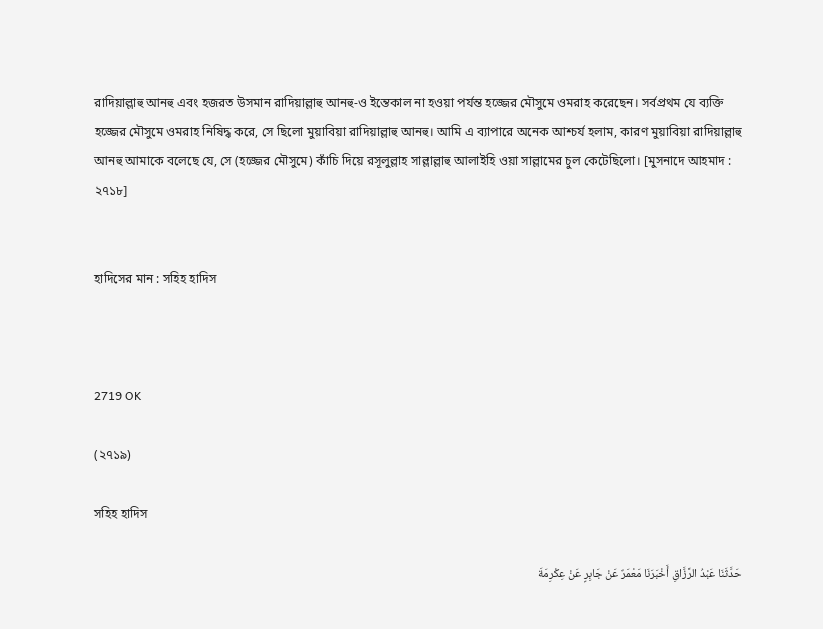রাদিয়াল্লাহু আনহু এবং হজরত উসমান রাদিয়াল্লাহু আনহু-ও ইন্তেকাল না হওয়া পর্যন্ত হজ্জের মৌসুমে ওমরাহ করেছেন। সর্বপ্রথম যে ব্যক্তি হজ্জের মৌসুমে ওমরাহ নিষিদ্ধ করে, সে ছিলো মুয়াবিয়া রাদিয়াল্লাহু আনহু। আমি এ ব্যাপারে অনেক আশ্চর্য হলাম, কারণ মুয়াবিয়া রাদিয়াল্লাহু আনহু আমাকে বলেছে যে, সে (হজ্জের মৌসুমে) কাঁচি দিয়ে রসূলুল্লাহ সাল্লাল্লাহু আলাইহি ওয়া সাল্লামের চুল কেটেছিলো। [মুসনাদে আহমাদ : ২৭১৮]


হাদিসের মান : সহিহ হাদিস



2719 OK

(২৭১৯)

সহিহ হাদিস

حَدَّثَنَا عَبْدُ الرَّزَّاقِ أَخْبَرَنَا مَعْمَرٌ عَنْ جَابِرٍ عَنْ عِكْرِمَةَ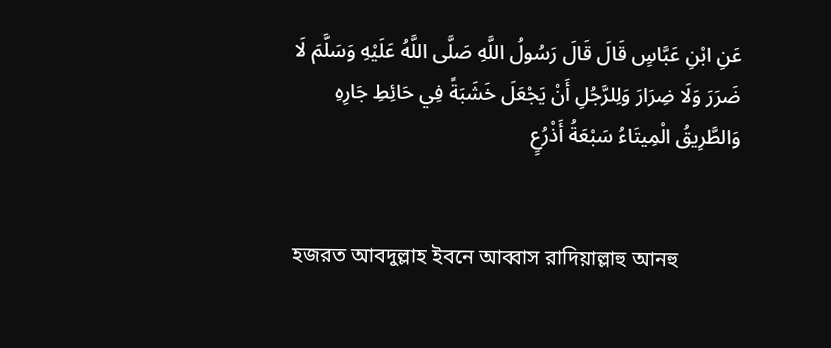عَنِ ابْنِ عَبَّاسٍ قَالَ قَالَ رَسُولُ اللَّهِ صَلَّى اللَّهُ عَلَيْهِ وَسَلَّمَ لَا ضَرَرَ وَلَا ضِرَارَ وَلِلرَّجُلِ أَنْ يَجْعَلَ خَشَبَةً فِي حَائِطِ جَارِهِ وَالطَّرِيقُ الْمِيتَاءُ سَبْعَةُ أَذْرُعٍ


হজরত আবদুল্লাহ ইবনে আব্বাস রাদিয়াল্লাহু আনহু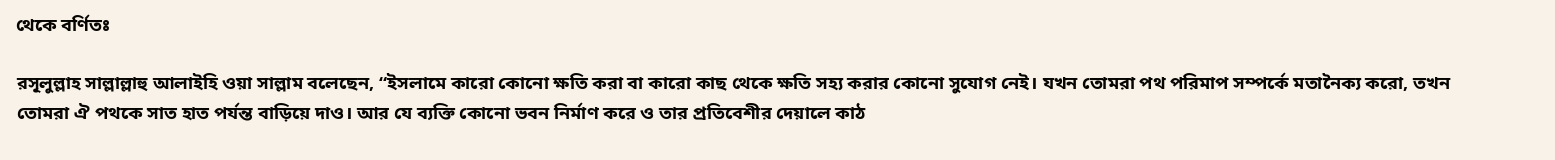থেকে বর্ণিতঃ

রসূলুল্লাহ সাল্লাল্লাহু আলাইহি ওয়া সাল্লাম বলেছেন, “ইসলামে কারো কোনো ক্ষতি করা বা কারো কাছ থেকে ক্ষতি সহ্য করার কোনো সুযোগ নেই। যখন তোমরা পথ পরিমাপ সম্পর্কে মতানৈক্য করো, তখন তোমরা ঐ পথকে সাত হাত পর্যন্ত বাড়িয়ে দাও। আর যে ব্যক্তি কোনো ভবন নির্মাণ করে ও তার প্রতিবেশীর দেয়ালে কাঠ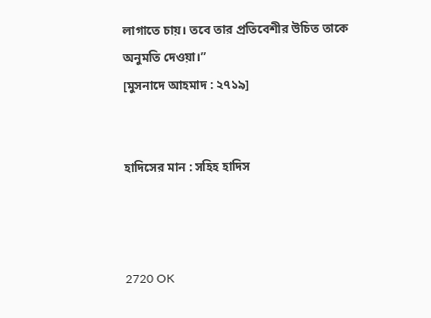লাগাতে চায়। তবে তার প্রতিবেশীর উচিত তাকে অনুমতি দেওয়া।”
[মুসনাদে আহমাদ : ২৭১৯]


হাদিসের মান : সহিহ হাদিস



2720 OK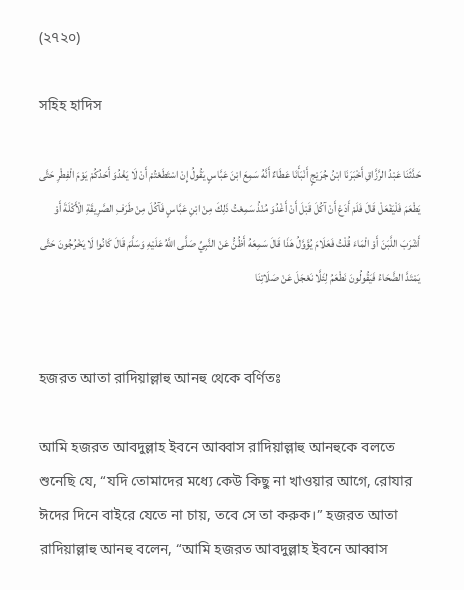(২৭২০)

সহিহ হাদিস

حَدَّثَنَا عَبْدُ الرَّزَّاقِ أَخْبَرَنَا ابْنُ جُرَيْجٍ أَنْبَأَنَا عَطَاءٌ أَنَّهُ سَمِعَ ابْنَ عَبَّاسٍ يَقُولُ إِنْ اسْتَطَعْتُمْ أَنْ لَا يَغْدُوَ أَحَدُكُمْ يَوْمَ الْفِطْرِ حَتَّى يَطْعَمَ فَلْيَفْعَلْ قَالَ فَلَمْ أَدَعْ أَنْ آكُلَ قَبْلَ أَنْ أَغْدُوَ مُنْذُ سَمِعْتُ ذَلِكَ مِنْ ابْنِ عَبَّاسٍ فَآكُلَ مِنْ طَرَفِ الصَّرِيقَةِ الْأَكْلَةَ أَوْ أَشْرَبَ اللَّبَنَ أَوْ الْمَاءَ قُلْتُ فَعَلَامَ يُؤَوَّلُ هَذَا قَالَ سَمِعَهُ أَظُنُّ عَنْ النَّبِيِّ صَلَّى اللَّهُ عَلَيْهِ وَسَلَّمَ قَالَ كَانُوا لَا يَخْرُجُونَ حَتَّى يَمْتَدَّ الضَّحَاءُ فَيَقُولُونَ نَطْعَمُ لِئَلَّا نَعْجَلَ عَنْ صَلَاتِنَا


হজরত আতা রাদিয়াল্লাহু আনহু থেকে বর্ণিতঃ

আমি হজরত আবদুল্লাহ ইবনে আব্বাস রাদিয়াল্লাহু আনহুকে বলতে শুনেছি যে, “যদি তোমাদের মধ্যে কেউ কিছু না খাওয়ার আগে, রোযার ঈদের দিনে বাইরে যেতে না চায়, তবে সে তা করুক।” হজরত আতা রাদিয়াল্লাহু আনহু বলেন, “আমি হজরত আবদুল্লাহ ইবনে আব্বাস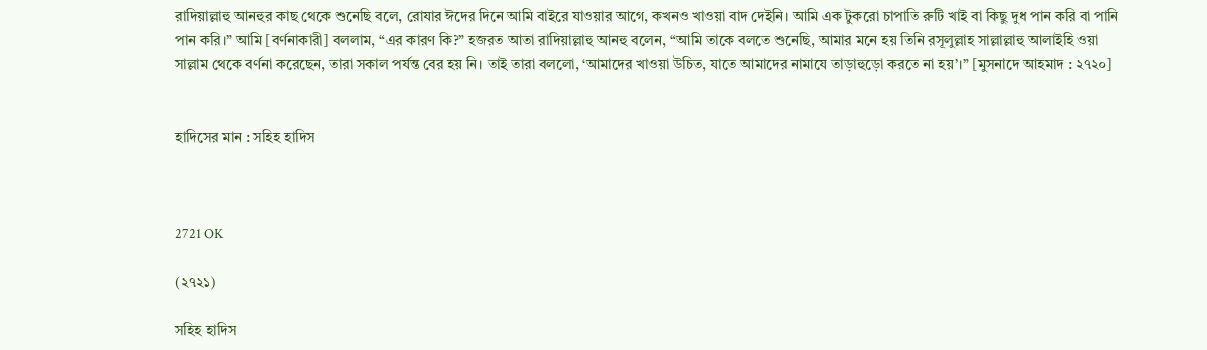রাদিয়াল্লাহু আনহুর কাছ থেকে শুনেছি বলে, রোযার ঈদের দিনে আমি বাইরে যাওয়ার আগে, কখনও খাওয়া বাদ দেইনি। আমি এক টুকরো চাপাতি রুটি খাই বা কিছু দুধ পান করি বা পানি পান করি।” আমি [বর্ণনাকারী] বললাম, “এর কারণ কি?” হজরত আতা রাদিয়াল্লাহু আনহু বলেন, “আমি তাকে বলতে শুনেছি, আমার মনে হয় তিনি রসূলুল্লাহ সাল্লাল্লাহু আলাইহি ওয়া সাল্লাম থেকে বর্ণনা করেছেন, তারা সকাল পর্যন্ত বের হয় নি। তাই তারা বললো, ‘আমাদের খাওয়া উচিত, যাতে আমাদের নামাযে তাড়াহুড়ো করতে না হয়’।” [মুসনাদে আহমাদ : ২৭২০]


হাদিসের মান : সহিহ হাদিস



2721 OK

(২৭২১)

সহিহ হাদিস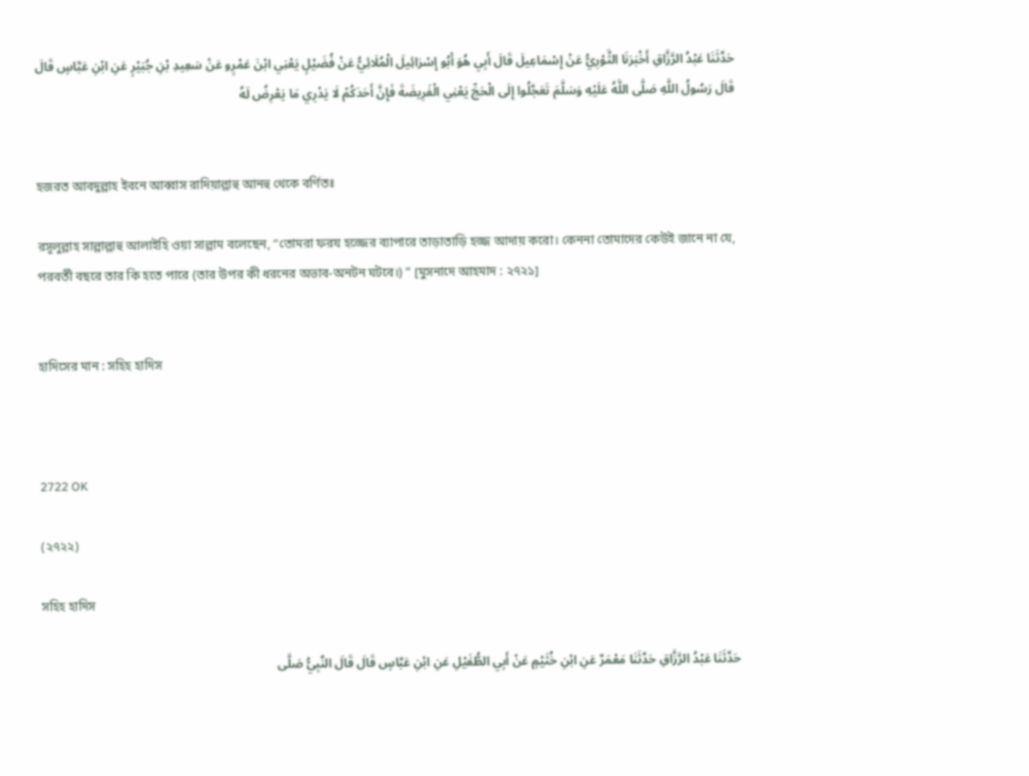حَدَّثَنَا عَبْدُ الرَّزَّاقِ أَخْبَرَنَا الثَّوْرِيُّ عَنْ إِسْمَاعِيلَ قَالَ أَبِي هُوَ أَبُو إِسْرَائِيلَ الْمُلَائِيُّ عَنْ فُضَيْلٍ يَعْنِي ابْنَ عَمْرٍو عَنْ سَعِيدِ بْنِ جُبَيْرٍ عَنِ ابْنِ عَبَّاسٍ قَالَ قَالَ رَسُولُ اللَّهِ صَلَّى اللَّهُ عَلَيْهِ وَسَلَّمَ تَعَجَّلُوا إِلَى الْحَجِّ يَعْنِي الْفَرِيضَةَ فَإِنَّ أَحَدَكُمْ لَا يَدْرِي مَا يَعْرِضُ لَهُ


হজরত আবদুল্লাহ ইবনে আব্বাস রাদিয়াল্লাহু আনহু থেকে বর্ণিতঃ

রসূলুল্লাহ সাল্লাল্লাহু আলাইহি ওয়া সাল্লাম বলেছেন, “তোমরা ফরয হজ্জের ব্যাপারে তাড়াতাড়ি হজ্জ আদায় করো। কেননা তোমাদের কেউই জানে না যে, পরবর্তী বছরে তার কি হতে পারে (তার উপর কী ধরনের অভাব-অনটন ঘটবে।) ” [মুসনাদে আহমাদ : ২৭২১]


হাদিসের মান : সহিহ হাদিস



2722 OK

(২৭২২)

সহিহ হাদিস

حَدَّثَنَا عَبْدُ الرَّزَّاقِ حَدَّثَنَا مَعْمَرٌ عَنِ ابْنِ خُثَيْمٍ عَنْ أَبِي الطُّفَيْلِ عَنِ ابْنِ عَبَّاسٍ قَالَ قَالَ النَّبِيُّ صَلَّى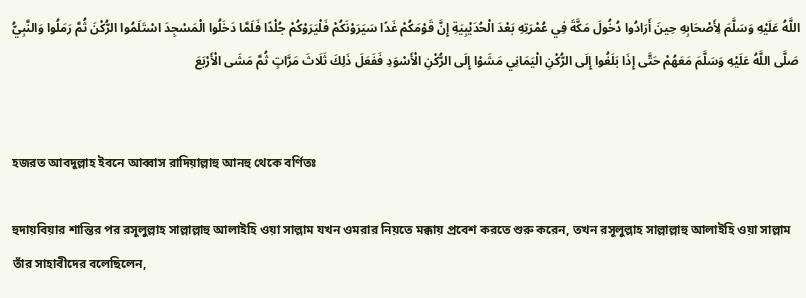اللَّهُ عَلَيْهِ وَسَلَّمَ لِأَصْحَابِهِ حِينَ أَرَادُوا دُخُولَ مَكَّةَ فِي عُمْرَتِهِ بَعْدَ الْحُدَيْبِيَةِ إِنَّ قَوْمَكُمْ غَدًا سَيَرَوْنَكُمْ فَلْيَرَوْكُمْ جُلْدًا فَلَمَّا دَخَلُوا الْمَسْجِدَ اسْتَلَمُوا الرُّكْنَ ثُمَّ رَمَلُوا وَالنَّبِيُّ صَلَّى اللَّهُ عَلَيْهِ وَسَلَّمَ مَعَهُمْ حَتَّى إِذَا بَلَغُوا إِلَى الرُّكْنِ الْيَمَانِي مَشَوْا إِلَى الرُّكْنِ الْأَسْوَدِ فَفَعَلَ ذَلِكَ ثَلَاثَ مَرَّاتٍ ثُمَّ مَشَى الْأَرْبَعَ


হজরত আবদুল্লাহ ইবনে আব্বাস রাদিয়াল্লাহু আনহু থেকে বর্ণিতঃ

হুদায়বিয়ার শান্তির পর রসূলুল্লাহ সাল্লাল্লাহু আলাইহি ওয়া সাল্লাম যখন ওমরার নিয়তে মক্কায় প্রবেশ করতে শুরু করেন, তখন রসূলুল্লাহ সাল্লাল্লাহু আলাইহি ওয়া সাল্লাম তাঁর সাহাবীদের বলেছিলেন,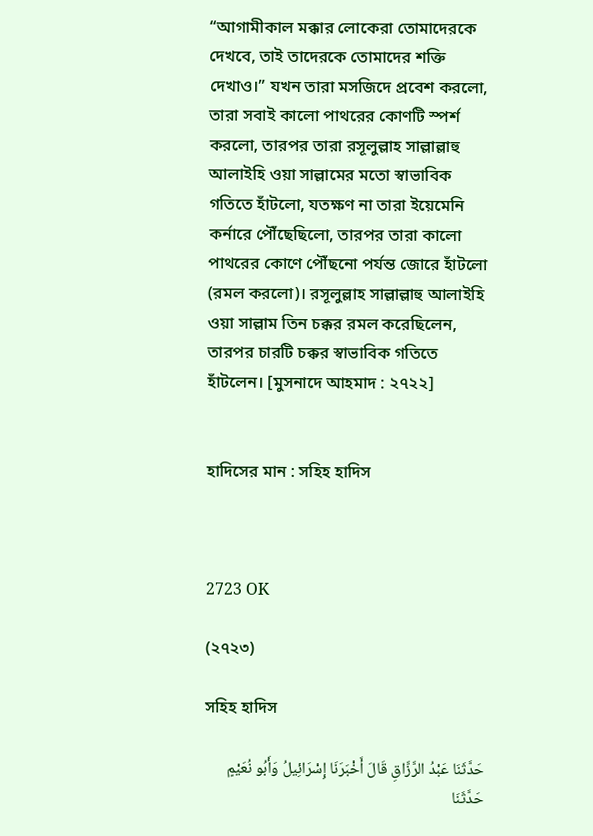“আগামীকাল মক্কার লোকেরা তোমাদেরকে দেখবে, তাই তাদেরকে তোমাদের শক্তি দেখাও।” যখন তারা মসজিদে প্রবেশ করলো, তারা সবাই কালো পাথরের কোণটি স্পর্শ করলো, তারপর তারা রসূলুল্লাহ সাল্লাল্লাহু আলাইহি ওয়া সাল্লামের মতো স্বাভাবিক গতিতে হাঁটলো, যতক্ষণ না তারা ইয়েমেনি কর্নারে পৌঁছেছিলো, তারপর তারা কালো পাথরের কোণে পৌঁছনো পর্যন্ত জোরে হাঁটলো (রমল করলো)। রসূলুল্লাহ সাল্লাল্লাহু আলাইহি ওয়া সাল্লাম তিন চক্কর রমল করেছিলেন, তারপর চারটি চক্কর স্বাভাবিক গতিতে হাঁটলেন। [মুসনাদে আহমাদ : ২৭২২]


হাদিসের মান : সহিহ হাদিস



2723 OK

(২৭২৩)

সহিহ হাদিস

حَدَّثَنَا عَبْدُ الرَّزَّاقِ قَالَ أَخْبَرَنَا إِسْرَائِيلُ وَأَبُو نُعَيْمٍ حَدَّثَنَا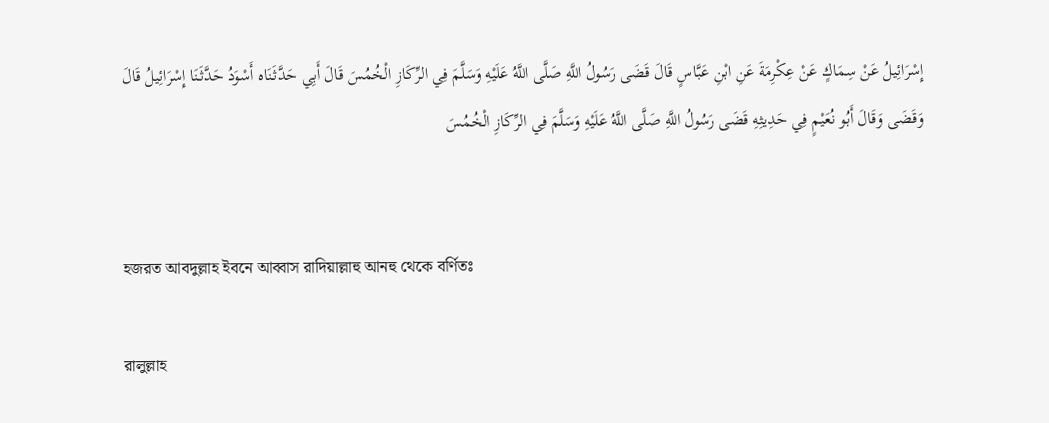إِسْرَائِيلُ عَنْ سِمَاكٍ عَنْ عِكْرِمَةَ عَنِ ابْنِ عَبَّاسٍ قَالَ قَضَى رَسُولُ اللَّهِ صَلَّى اللَّهُ عَلَيْهِ وَسَلَّمَ فِي الرِّكَازِ الْخُمُسَ قَالَ أَبِي حَدَّثَنَاه أَسْوَدُ حَدَّثَنَا إِسْرَائِيلُ قَالَ وَقَضَى وَقَالَ أَبُو نُعَيْمٍ فِي حَدِيثِهِ قَضَى رَسُولُ اللَّهِ صَلَّى اللَّهُ عَلَيْهِ وَسَلَّمَ فِي الرِّكَازِ الْخُمُسَ


হজরত আবদুল্লাহ ইবনে আব্বাস রাদিয়াল্লাহু আনহু থেকে বর্ণিতঃ

রালুল্লাহ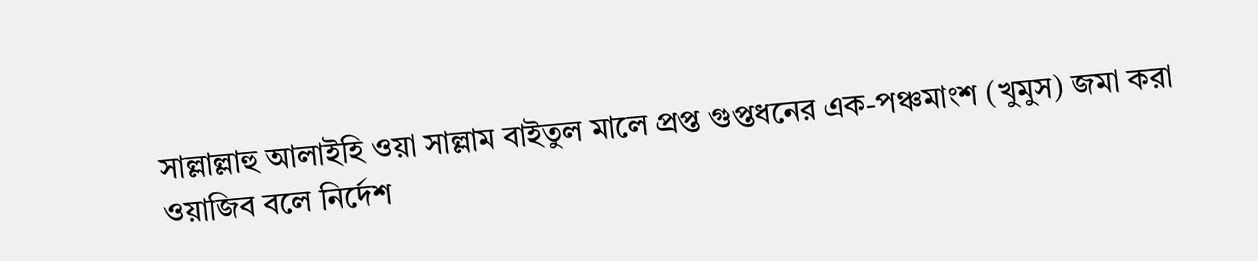সাল্লাল্লাহু আলাইহি ওয়া সাল্লাম বাইতুল মালে প্রপ্ত গুপ্তধনের এক-পঞ্চমাংশ (খুমুস) জমা করা ওয়াজিব বলে নির্দেশ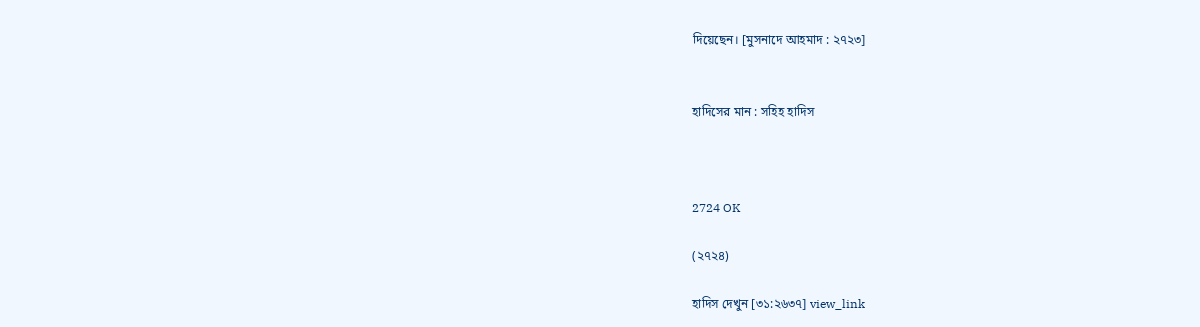দিয়েছেন। [মুসনাদে আহমাদ : ২৭২৩]


হাদিসের মান : সহিহ হাদিস



2724 OK

(২৭২৪)

হাদিস দেখুন [৩১:২৬৩৭] view_link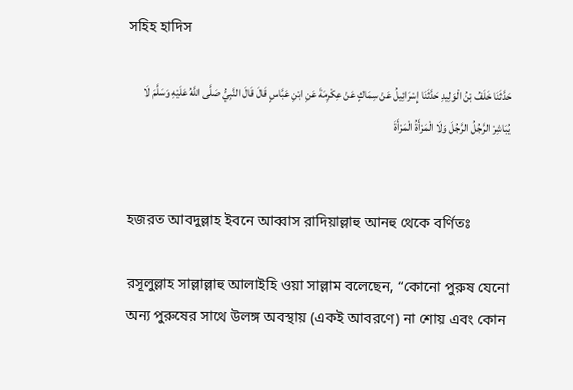সহিহ হাদিস

حَدَّثَنَا خَلَفُ بْنُ الْوَلِيدِ حَدَّثَنَا إِسْرَائِيلُ عَنْ سِمَاكٍ عَنْ عِكْرِمَةَ عَنِ ابْنِ عَبَّاسٍ قَالَ قَالَ النَّبِيُّ صَلَّى اللَّهُ عَلَيْهِ وَسَلَّمَ لَا يُبَاشِرْ الرَّجُلُ الرَّجُلَ وَلَا الْمَرْأَةُ الْمَرْأَةَ


হজরত আবদুল্লাহ ইবনে আব্বাস রাদিয়াল্লাহু আনহু থেকে বর্ণিতঃ

রসূলুল্লাহ সাল্লাল্লাহু আলাইহি ওয়া সাল্লাম বলেছেন, “কোনো পুরুষ যেনো অন্য পুরুষের সাথে উলঙ্গ অবস্থায় (একই আবরণে) না শোয় এবং কোন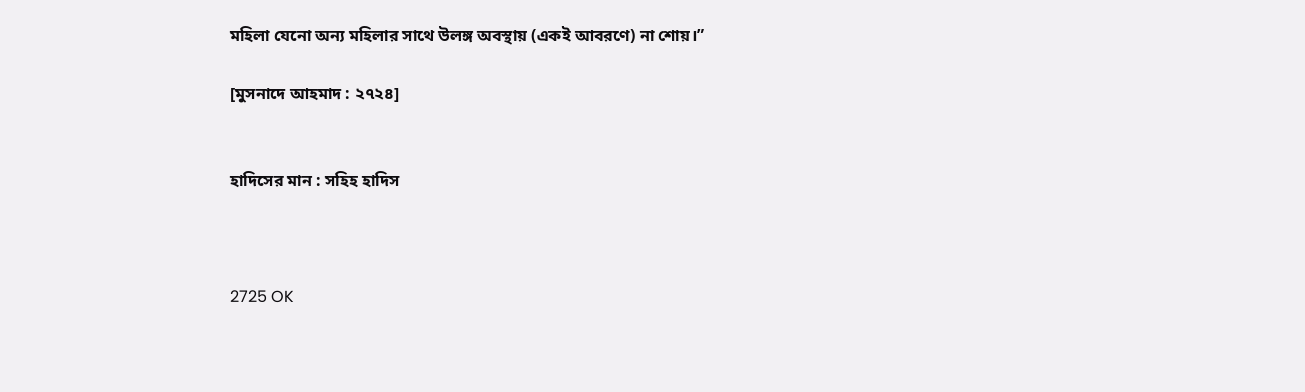মহিলা যেনো অন্য মহিলার সাথে উলঙ্গ অবস্থায় (একই আবরণে) না শোয়।”

[মুসনাদে আহমাদ : ২৭২৪]


হাদিসের মান : সহিহ হাদিস



2725 OK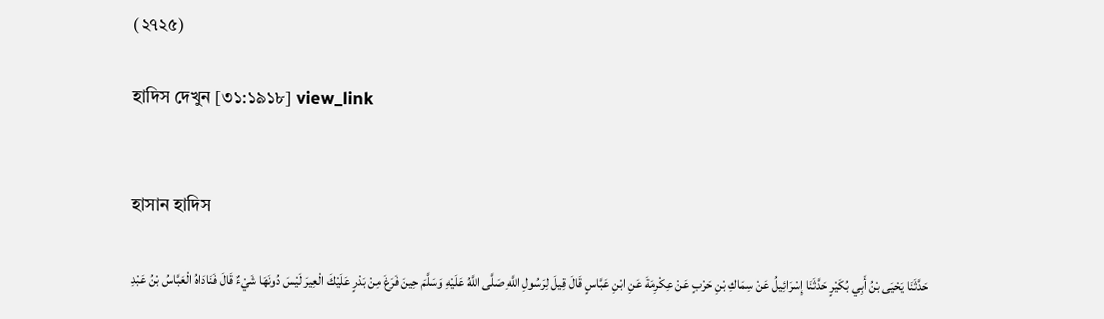(২৭২৫)

হাদিস দেখুন [৩১:১৯১৮] view_link


হাসান হাদিস

حَدَّثَنَا يَحْيَى بْنُ أَبِي بُكَيْرٍ حَدَّثَنَا إِسْرَائِيلُ عَنْ سِمَاكِ بْنِ حَرْبٍ عَنْ عِكْرِمَةَ عَنِ ابْنِ عَبَّاسٍ قَالَ قِيلَ لِرَسُولِ اللَّهِ صَلَّى اللَّهُ عَلَيْهِ وَسَلَّمَ حِينَ فَرَغَ مِنْ بَدْرٍ عَلَيْكَ الْعِيرَ لَيْسَ دُونَهَا شَيْءٌ قَالَ فَنَادَاهُ الْعَبَّاسُ بْنُ عَبْدِ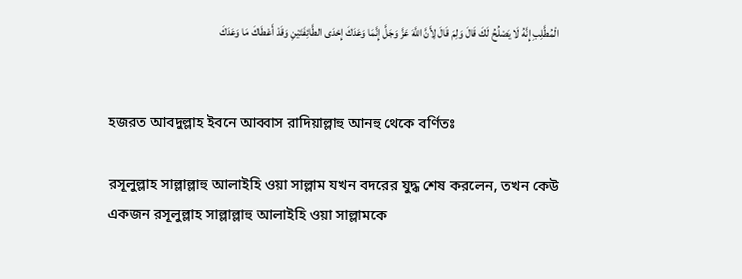الْمُطَّلِبِ إِنَّهُ لَا يَصْلُحُ لَكَ قَالَ وَلِمَ قَالَ لِأَنَّ اللَّهَ عَزَّ وَجَلَّ إِنَّمَا وَعَدَكَ إِحْدَى الطَّائِفَتَيْنِ وَقَدْ أَعْطَاكَ مَا وَعَدَكَ


হজরত আবদুল্লাহ ইবনে আব্বাস রাদিয়াল্লাহু আনহু থেকে বর্ণিতঃ

রসূলুল্লাহ সাল্লাল্লাহু আলাইহি ওয়া সাল্লাম যখন বদরের যুদ্ধ শেষ করলেন, তখন কেউ একজন রসূলুল্লাহ সাল্লাল্লাহু আলাইহি ওয়া সাল্লামকে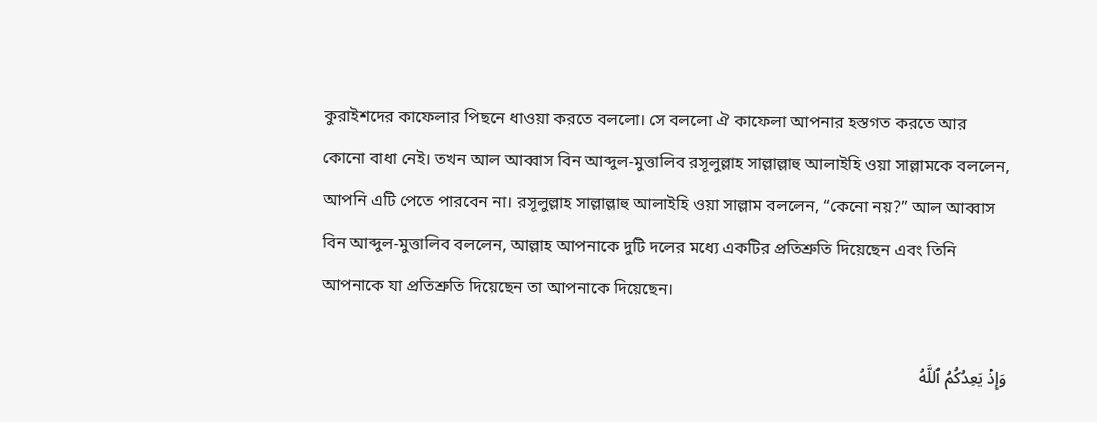কুরাইশদের কাফেলার পিছনে ধাওয়া করতে বললো। সে বললো ঐ কাফেলা আপনার হস্তগত করতে আর কোনো বাধা নেই। তখন আল আব্বাস বিন আব্দুল-মুত্তালিব রসূলুল্লাহ সাল্লাল্লাহু আলাইহি ওয়া সাল্লামকে বললেন, আপনি এটি পেতে পারবেন না। রসূলুল্লাহ সাল্লাল্লাহু আলাইহি ওয়া সাল্লাম বললেন, “কেনো নয়?” আল আব্বাস বিন আব্দুল-মুত্তালিব বললেন, আল্লাহ আপনাকে দুটি দলের মধ্যে একটির প্রতিশ্রুতি দিয়েছেন এবং তিনি আপনাকে যা প্রতিশ্রুতি দিয়েছেন তা আপনাকে দিয়েছেন।

وَإِذۡ يَعِدُكُمُ ٱللَّهُ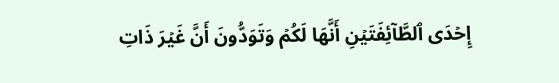إِحۡدَى ٱلطَّآئِفَتَيۡنِ أَنَّهَا لَكُمۡ وَتَوَدُّونَ أَنَّ غَيۡرَ ذَاتِ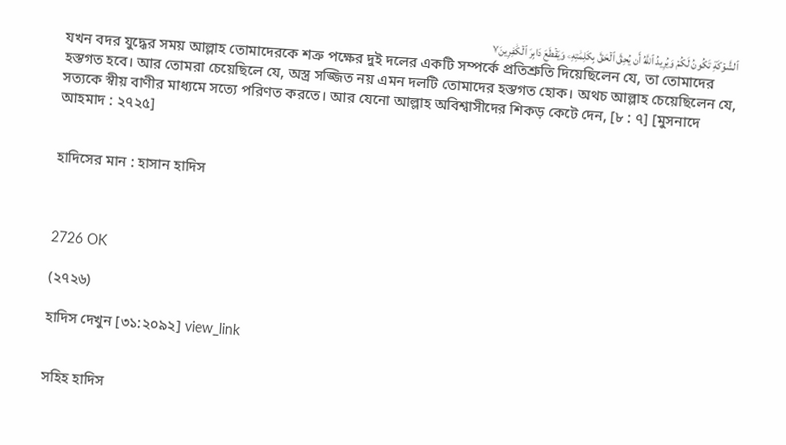ٱلشَّوۡكَةِ تَكُونُ لَكُمۡ وَيُرِيدُ ٱللَّهُ أَن يُحِقَّ ٱلۡحَقَّ بِكَلِمَٰتِهِۦ وَيَقۡطَعَ دَابِرَ ٱلۡكَٰفِرِينَ٧
যখন বদর যুদ্ধের সময় আল্লাহ তোমাদেরকে শত্রু পক্ষের দুই দলের একটি সম্পর্কে প্রতি‌শ্রুতি দিয়েছিলেন যে, তা তোমাদের হস্তগত হবে। আর তোমরা চেয়েছিলে যে, অস্ত্র সজ্জিত নয় এমন দলটি তোমাদের হস্তগত হোক। অথচ আল্লাহ চেয়েছিলেন যে, সত্যকে স্বীয় বাণীর মাধ্যমে সত্যে পরিণত করতে। আর যেনো আল্লাহ অবিশ্বাসীদের শিকড় কেটে দেন, [৮ : ৭] [মুসনাদে আহমাদ : ২৭২৫]


হাদিসের মান : হাসান হাদিস



2726 OK

(২৭২৬)

হাদিস দেখুন [৩১:২০৯২] view_link


সহিহ হাদিস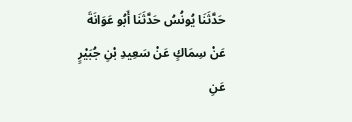حَدَّثَنَا يُونُسُ حَدَّثَنَا أَبُو عَوَانَةَ عَنْ سِمَاكٍ عَنْ سَعِيدِ بْنِ جُبَيْرٍ عَنِ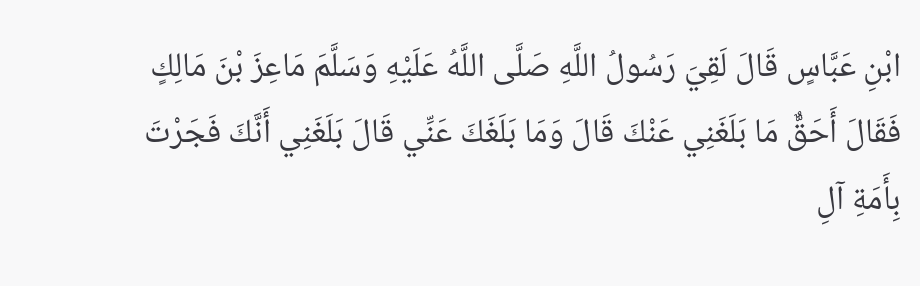ابْنِ عَبَّاسٍ قَالَ لَقِيَ رَسُولُ اللَّهِ صَلَّى اللَّهُ عَلَيْهِ وَسَلَّمَ مَاعِزَ بْنَ مَالِكٍ فَقَالَ أَحَقٌّ مَا بَلَغَنِي عَنْكَ قَالَ وَمَا بَلَغَكَ عَنِّي قَالَ بَلَغَنِي أَنَّكَ فَجَرْتَ بِأَمَةِ آلِ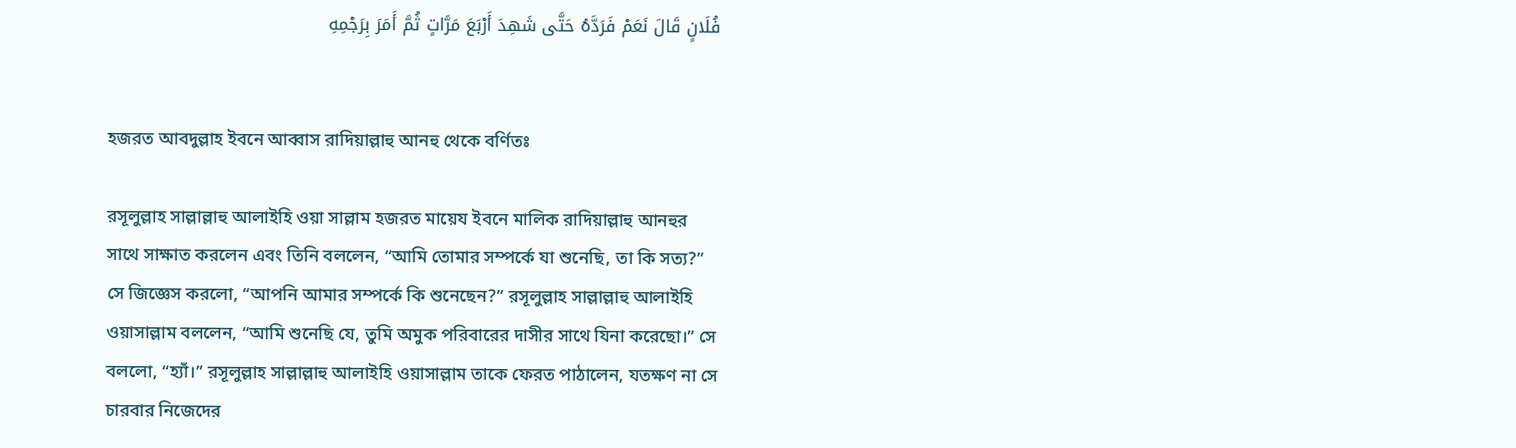فُلَانٍ قَالَ نَعَمْ فَرَدَّهُ حَتَّى شَهِدَ أَرْبَعَ مَرَّاتٍ ثُمَّ أَمَرَ بِرَجْمِهِ


হজরত আবদুল্লাহ ইবনে আব্বাস রাদিয়াল্লাহু আনহু থেকে বর্ণিতঃ

রসূলুল্লাহ সাল্লাল্লাহু আলাইহি ওয়া সাল্লাম হজরত মায়েয ইবনে মালিক রাদিয়াল্লাহু আনহুর সাথে সাক্ষাত করলেন এবং তিনি বললেন, “আমি তোমার সম্পর্কে যা শুনেছি, তা কি সত্য?” সে জিজ্ঞেস করলো, “আপনি আমার সম্পর্কে কি শুনেছেন?” রসূলুল্লাহ সাল্লাল্লাহু আলাইহি ওয়াসাল্লাম বললেন, “আমি শুনেছি যে, তুমি অমুক পরিবারের দাসীর সাথে যিনা করেছো।” সে বললো, “হ্যাঁ।” রসূলুল্লাহ সাল্লাল্লাহু আলাইহি ওয়াসাল্লাম তাকে ফেরত পাঠালেন, যতক্ষণ না সে চারবার নিজেদের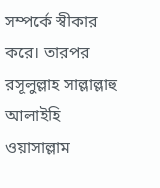সম্পর্কে স্বীকার করে। তারপর রসূলুল্লাহ সাল্লাল্লাহু আলাইহি ওয়াসাল্লাম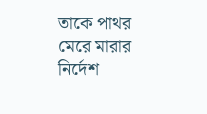তাকে পাথর মেরে মারার নির্দেশ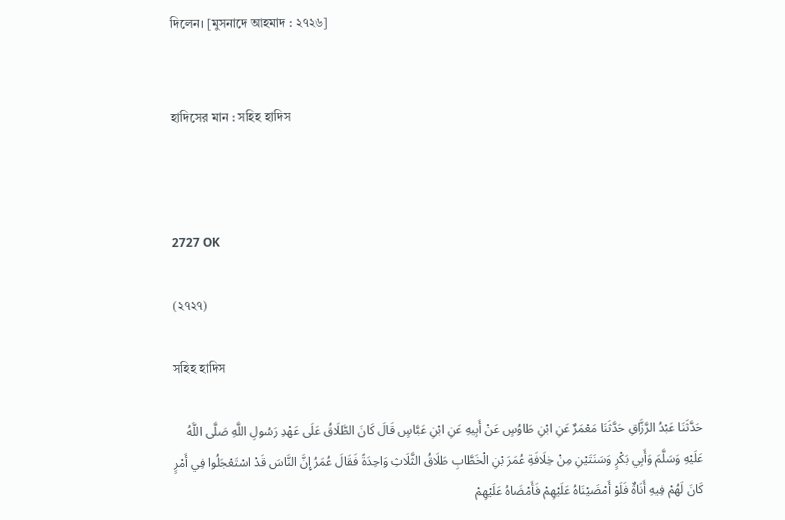দিলেন। [মুসনাদে আহমাদ : ২৭২৬]


হাদিসের মান : সহিহ হাদিস



2727 OK

(২৭২৭)

সহিহ হাদিস

حَدَّثَنَا عَبْدُ الرَّزَّاقِ حَدَّثَنَا مَعْمَرٌ عَنِ ابْنِ طَاوُسٍ عَنْ أَبِيهِ عَنِ ابْنِ عَبَّاسٍ قَالَ كَانَ الطَّلَاقُ عَلَى عَهْدِ رَسُولِ اللَّهِ صَلَّى اللَّهُ عَلَيْهِ وَسَلَّمَ وَأَبِي بَكْرٍ وَسَنَتَيْنِ مِنْ خِلَافَةِ عُمَرَ بْنِ الْخَطَّابِ طَلَاقُ الثَّلَاثِ وَاحِدَةً فَقَالَ عُمَرُ إِنَّ النَّاسَ قَدْ اسْتَعْجَلُوا فِي أَمْرٍ كَانَ لَهُمْ فِيهِ أَنَاةٌ فَلَوْ أَمْضَيْنَاهُ عَلَيْهِمْ فَأَمْضَاهُ عَلَيْهِمْ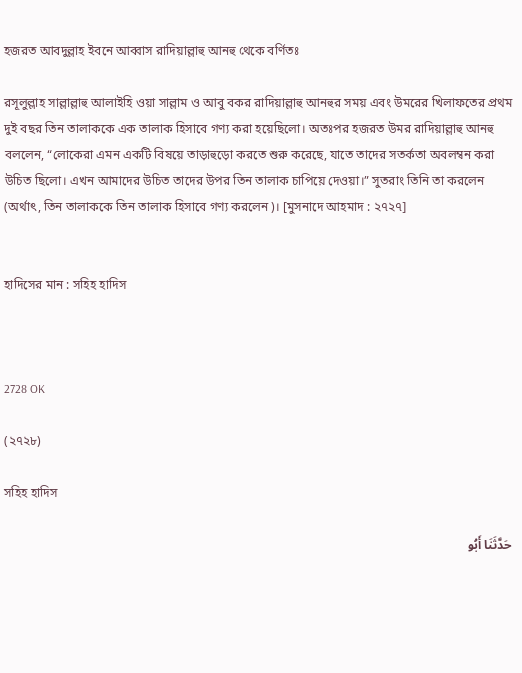হজরত আবদুল্লাহ ইবনে আব্বাস রাদিয়াল্লাহু আনহু থেকে বর্ণিতঃ

রসূলুল্লাহ সাল্লাল্লাহু আলাইহি ওয়া সাল্লাম ও আবু বকর রাদিয়াল্লাহু আনহুর সময় এবং উমরের খিলাফতের প্রথম দুই বছর তিন তালাককে এক তালাক হিসাবে গণ্য করা হয়েছিলো। অতঃপর হজরত উমর রাদিয়াল্লাহু আনহু বললেন, “লোকেরা এমন একটি বিষয়ে তাড়াহুড়ো করতে শুরু করেছে, যাতে তাদের সতর্কতা অবলম্বন করা উচিত ছিলো। এখন আমাদের উচিত তাদের উপর তিন তালাক চাপিয়ে দেওয়া।” সুতরাং তিনি তা করলেন (অর্থাৎ, তিন তালাককে তিন তালাক হিসাবে গণ্য করলেন)। [মুসনাদে আহমাদ : ২৭২৭]


হাদিসের মান : সহিহ হাদিস



2728 OK

(২৭২৮)

সহিহ হাদিস

حَدَّثَنَا أَبُو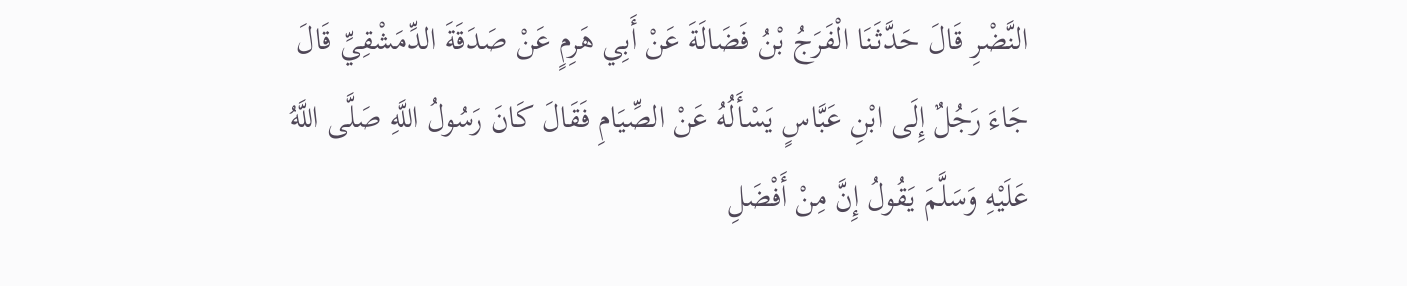النَّضْرِ قَالَ حَدَّثَنَا الْفَرَجُ بْنُ فَضَالَةَ عَنْ أَبِي هَرِمٍ عَنْ صَدَقَةَ الدِّمَشْقِيِّ قَالَ جَاءَ رَجُلٌ إِلَى ابْنِ عَبَّاسٍ يَسْأَلُهُ عَنْ الصِّيَامِ فَقَالَ كَانَ رَسُولُ اللَّهِ صَلَّى اللَّهُ عَلَيْهِ وَسَلَّمَ يَقُولُ إِنَّ مِنْ أَفْضَلِ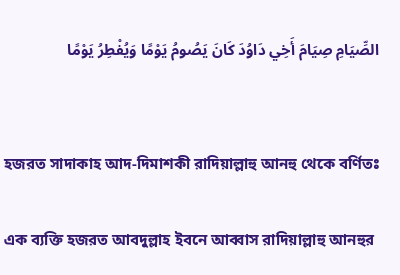الصِّيَامِ صِيَامَ أَخِي دَاوُدَ كَانَ يَصُومُ يَوْمًا وَيُفْطِرُ يَوْمًا


হজরত সাদাকাহ আদ-দিমাশকী রাদিয়াল্লাহু আনহু থেকে বর্ণিতঃ

এক ব্যক্তি হজরত আবদুল্লাহ ইবনে আব্বাস রাদিয়াল্লাহু আনহুর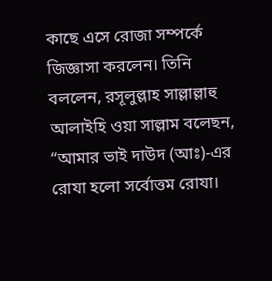কাছে এসে রোজা সম্পর্কে জিজ্ঞাসা করলেন। তিনি বললেন, রসূলুল্লাহ সাল্লাল্লাহু আলাইহি ওয়া সাল্লাম বলেছন, “আমার ভাই দাউদ (আঃ)-এর রোযা হলো সর্বোত্তম রোযা।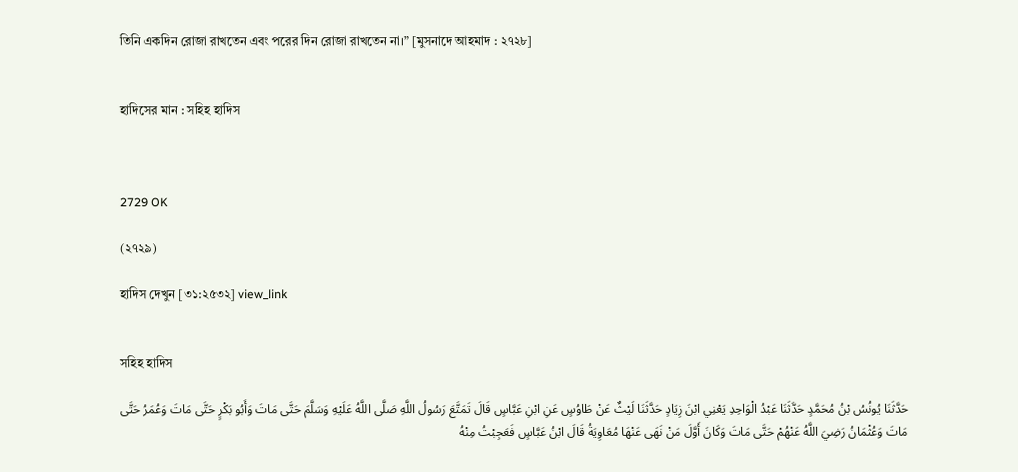তিনি একদিন রোজা রাখতেন এবং পরের দিন রোজা রাখতেন না।” [মুসনাদে আহমাদ : ২৭২৮]


হাদিসের মান : সহিহ হাদিস



2729 OK

(২৭২৯)

হাদিস দেখুন [৩১:২৫৩২] view_link


সহিহ হাদিস

حَدَّثَنَا يُونُسُ بْنُ مُحَمَّدٍ حَدَّثَنَا عَبْدُ الْوَاحِدِ يَعْنِي ابْنَ زِيَادٍ حَدَّثَنَا لَيْثٌ عَنْ طَاوُسٍ عَنِ ابْنِ عَبَّاسٍ قَالَ تَمَتَّعَ رَسُولُ اللَّهِ صَلَّى اللَّهُ عَلَيْهِ وَسَلَّمَ حَتَّى مَاتَ وَأَبُو بَكْرٍ حَتَّى مَاتَ وَعُمَرُ حَتَّى مَاتَ وَعُثْمَانُ رَضِيَ اللَّهُ عَنْهُمْ حَتَّى مَاتَ وَكَانَ أَوَّلَ مَنْ نَهَى عَنْهَا مُعَاوِيَةُ قَالَ ابْنُ عَبَّاسٍ فَعَجِبْتُ مِنْهُ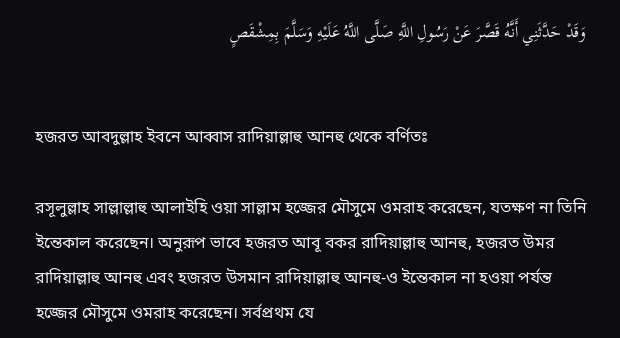وَقَدْ حَدَّثَنِي أَنَّهُ قَصَّرَ عَنْ رَسُولِ اللَّهِ صَلَّى اللَّهُ عَلَيْهِ وَسَلَّمَ بِمِشْقَصٍ


হজরত আবদুল্লাহ ইবনে আব্বাস রাদিয়াল্লাহু আনহু থেকে বর্ণিতঃ

রসূলুল্লাহ সাল্লাল্লাহু আলাইহি ওয়া সাল্লাম হজ্জের মৌসুমে ওমরাহ করেছেন, যতক্ষণ না তিনি ইন্তেকাল করেছেন। অনুরূপ ভাবে হজরত আবূ বকর রাদিয়াল্লাহু আনহু, হজরত উমর রাদিয়াল্লাহু আনহু এবং হজরত উসমান রাদিয়াল্লাহু আনহু-ও ইন্তেকাল না হওয়া পর্যন্ত হজ্জের মৌসুমে ওমরাহ করেছেন। সর্বপ্রথম যে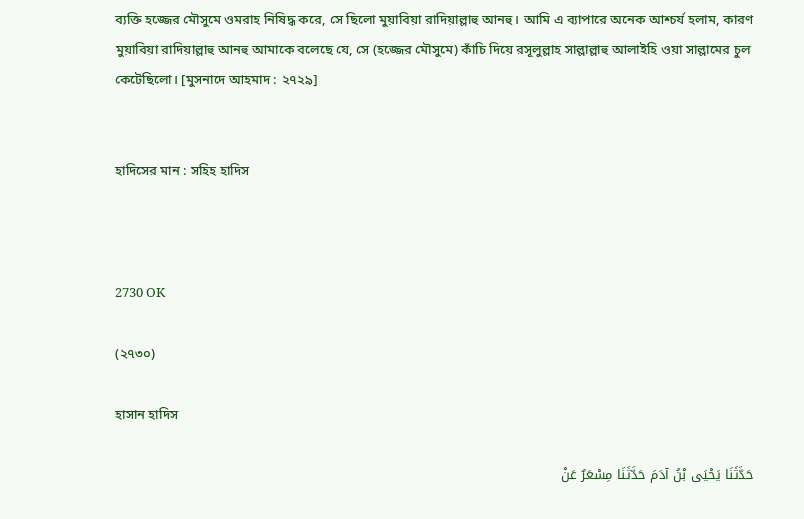ব্যক্তি হজ্জের মৌসুমে ওমরাহ নিষিদ্ধ করে, সে ছিলো মুয়াবিয়া রাদিয়াল্লাহু আনহু। আমি এ ব্যাপারে অনেক আশ্চর্য হলাম, কারণ মুয়াবিয়া রাদিয়াল্লাহু আনহু আমাকে বলেছে যে, সে (হজ্জের মৌসুমে) কাঁচি দিয়ে রসূলুল্লাহ সাল্লাল্লাহু আলাইহি ওয়া সাল্লামের চুল কেটেছিলো। [মুসনাদে আহমাদ : ২৭২৯]


হাদিসের মান : সহিহ হাদিস



2730 OK

(২৭৩০)

হাসান হাদিস

حَدَّثَنَا يَحْيَى بْنُ آدَمَ حَدَّثَنَا مِسْعَرٌ عَنْ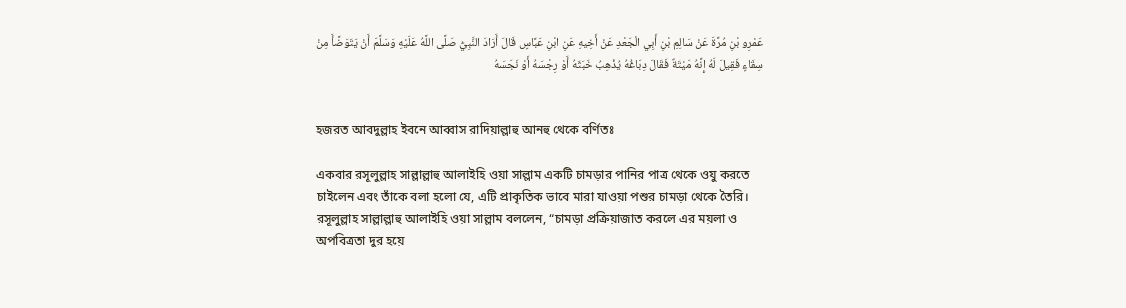عَمْرِو بْنِ مُرَّةَ عَنْ سَالِمِ بْنِ أَبِي الْجَعْدِ عَنْ أَخِيهِ عَنِ ابْنِ عَبَّاسٍ قَالَ أَرَادَ النَّبِيُّ صَلَّى اللَّهُ عَلَيْهِ وَسَلَّمَ أَنْ يَتَوَضَّأَ مِنْ سِقَاءٍ فَقِيلَ لَهُ إِنَّهُ مَيْتَةٌ فَقَالَ دِبَاغُهُ يُذْهِبُ خَبَثَهُ أَوْ رِجْسَهُ أَوْ نَجَسَهُ


হজরত আবদুল্লাহ ইবনে আব্বাস রাদিয়াল্লাহু আনহু থেকে বর্ণিতঃ

একবার রসূলুল্লাহ সাল্লাল্লাহু আলাইহি ওয়া সাল্লাম একটি চামড়ার পানির পাত্র থেকে ওযু করতে চাইলেন এবং তাঁকে বলা হলো যে, এটি প্রাকৃতিক ভাবে মারা যাওয়া পশুর চামড়া থেকে তৈরি। রসূলুল্লাহ সাল্লাল্লাহু আলাইহি ওয়া সাল্লাম বললেন, “চামড়া প্রক্রিয়াজাত করলে এর ময়লা ও অপবিত্রতা দুর হয়ে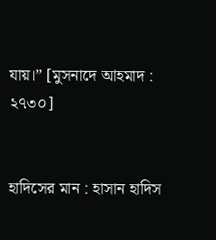যায়।” [মুসনাদে আহমাদ : ২৭৩০]


হাদিসের মান : হাসান হাদিস